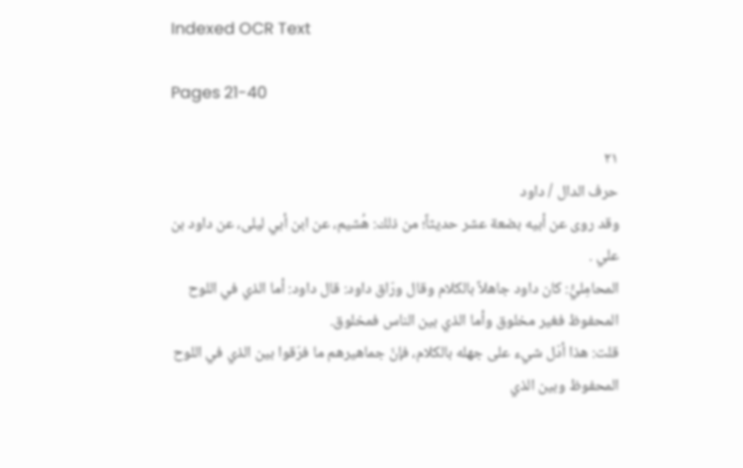Indexed OCR Text

Pages 21-40

٢١
حرف الدال / داود
وقد روى عن أبيه بضعة عشر حديثاً؛ من ذلك: هُشيم، عن ابن أبي ليلى، عن داود بن
علي .
المحامِليُّ: كان داود جاهلاً بالكلام وقال ورّاق داود: قال داود: أما الذي في اللوح
المحفوظ فغير مخلوق وأما الذي بين الناس فمخلوق.
قلت: هذا أدّل شيء على جهله بالكلام، فإنّ جماهيرهم ما فرّقوا بين الذي في اللوح
المحفوظ وبين الذي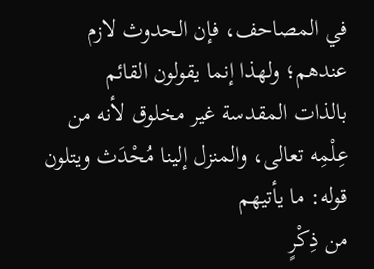في المصاحف، فإن الحدوث لازم عندهم؛ ولهذا إنما يقولون القائم
بالذات المقدسة غير مخلوق لأنه من عِلْمِه تعالى، والمنزل إلينا مُحْدَث ويتلون قوله: ما يأتيهم
من ذِكْرٍ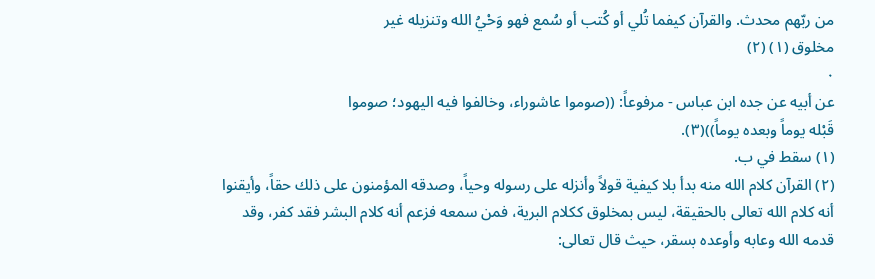من ربّهم محدث. والقرآن كيفما تُلي أو كُتب أو سُمع فهو وَحْيُ الله وتنزيله غير
مخلوق (١) (٢)
٠
عن أبيه عن جده ابن عباس - مرفوعاً: ((صوموا عاشوراء، وخالفوا فيه اليهود؛ صوموا
قَبْله يوماً وبعده يوماً))(٣).
(١) سقط في ب.
(٢) القرآن كلام الله منه بدأ بلا كيفية قولاً وأنزله على رسوله وحياً، وصدقه المؤمنون على ذلك حقاً، وأيقنوا
أنه كلام الله تعالى بالحقيقة، ليس بمخلوق ككلام البرية، فمن سمعه فزعم أنه كلام البشر فقد كفر، وقد
قدمه الله وعابه وأوعده بسقر، حيث قال تعالى: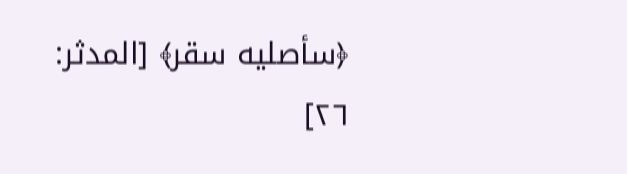﴿سأصليه سقر﴾ [المدثر: ٢٦]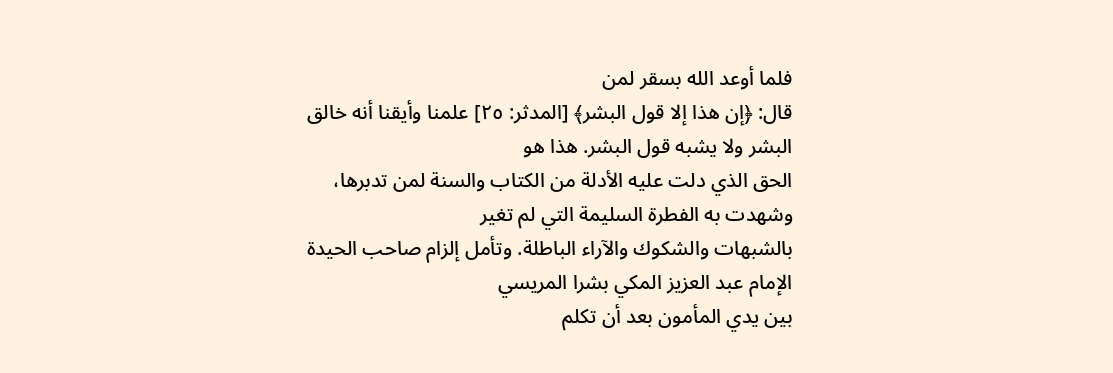فلما أوعد الله بسقر لمن
قال: ﴿إن هذا إلا قول البشر﴾ [المدثر: ٢٥] علمنا وأيقنا أنه خالق البشر ولا يشبه قول البشر. هذا هو
الحق الذي دلت عليه الأدلة من الكتاب والسنة لمن تدبرها، وشهدت به الفطرة السليمة التي لم تغير
بالشبهات والشكوك والآراء الباطلة. وتأمل إلزام صاحب الحيدة الإمام عبد العزيز المكي بشرا المريسي
بين يدي المأمون بعد أن تكلم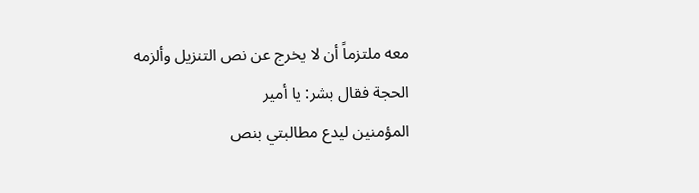معه ملتزماً أن لا يخرج عن نص التنزيل وألزمه الحجة فقال بشر: يا أمير
المؤمنين ليدع مطالبتي بنص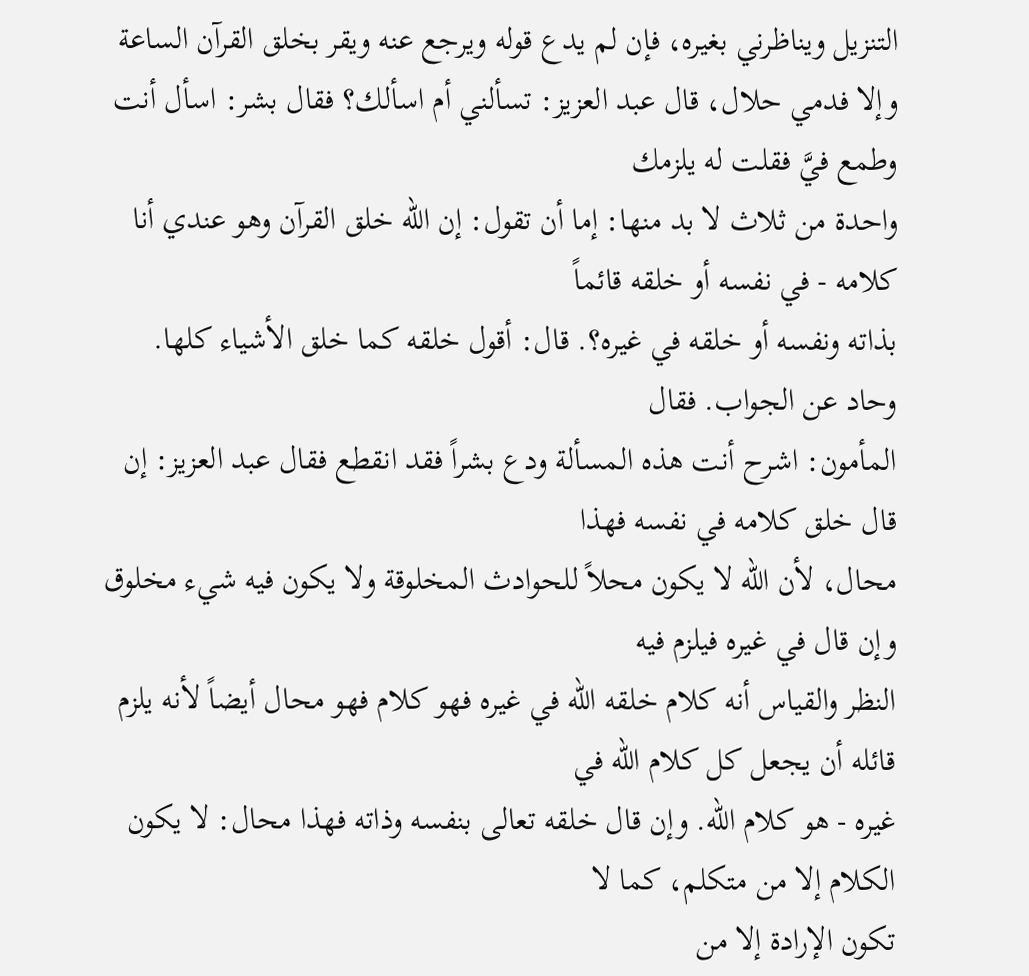التنزيل ويناظرني بغيره، فإن لم يدع قوله ويرجع عنه ويقر بخلق القرآن الساعة
وإلا فدمي حلال، قال عبد العزيز: تسألني أم اسألك؟ فقال بشر: اسأل أنت وطمع فيَّ فقلت له يلزمك
واحدة من ثلاث لا بد منها: إما أن تقول: إن الله خلق القرآن وهو عندي أنا كلامه - في نفسه أو خلقه قائماً
بذاته ونفسه أو خلقه في غيره؟. قال: أقول خلقه كما خلق الأشياء كلها. وحاد عن الجواب. فقال
المأمون: اشرح أنت هذه المسألة ودع بشراً فقد انقطع فقال عبد العزيز: إن قال خلق كلامه في نفسه فهذا
محال، لأن الله لا يكون محلاً للحوادث المخلوقة ولا يكون فيه شيء مخلوق وإن قال في غيره فيلزم فيه
النظر والقياس أنه كلام خلقه الله في غيره فهو كلام فهو محال أيضاً لأنه يلزم قائله أن يجعل كل كلام الله في
غيره - هو كلام الله. وإن قال خلقه تعالى بنفسه وذاته فهذا محال: لا يكون الكلام إلا من متكلم، كما لا
تكون الإرادة إلا من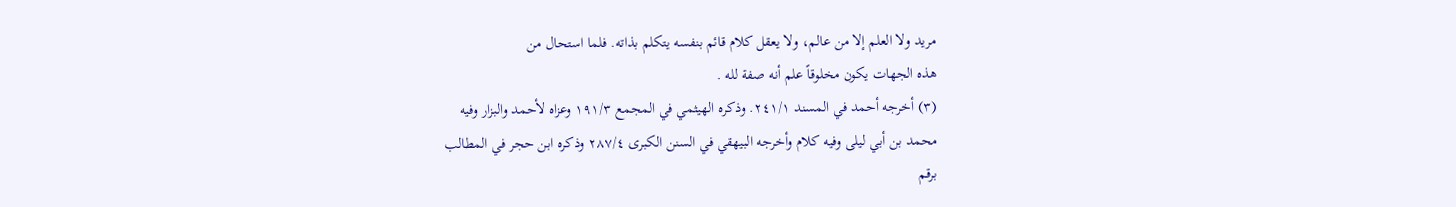مريد ولا العلم إلا من عالم، ولا يعقل كلام قائم بنفسه يتكلم بذاته. فلما استحال من
هذه الجهات يكون مخلوقاً علم أنه صفة لله .
(٣) أخرجه أحمد في المسند ٢٤١/١. وذكره الهيثمي في المجمع ١٩١/٣ وعزاه لأحمد والبزار وفيه
محمد بن أبي ليلى وفيه كلام وأخرجه البيهقي في السنن الكبرى ٢٨٧/٤ وذكره ابن حجر في المطالب
برقم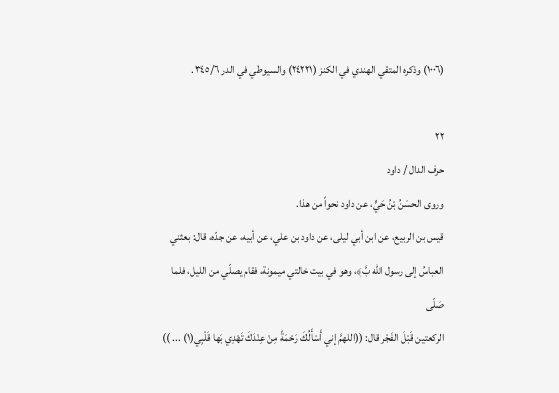(١٠٠٦) وذكره المتقي الهندي في الكنز (٢٤٢٢١) والسيوطي في الدر ٣٤٥/٦.

٢٢
حرف الدال / داود
وروی الحسَنُ بْنُ حَيٍّ، عن داود نحواً من هذا.
قيس بن الربيع، عن ابن أبي ليلى، عن داود بن علي، عن أبيه، عن جدّه، قال: بعثني
العباسُ إلى رسول الله بَّ﴾، وهو في بيت خالتي ميمونة، فقام يصلّي من الليل، فلما صَلّى
الركعتين قَبْلَ الفَجْر قال: ((اللهمَّ إني أَسْأَلُكَ رَحْمَةً مِنْ عِنْدَكَ تَهْدِي بَها قَلْبِي(١) ... ))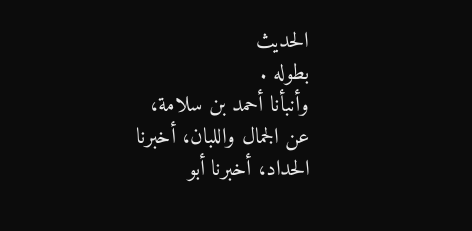الحديث
بطوله .
وأنبأنا أحمد بن سلامة، عن الجمال واللبان، أخبرنا الحداد، أخبرنا أبو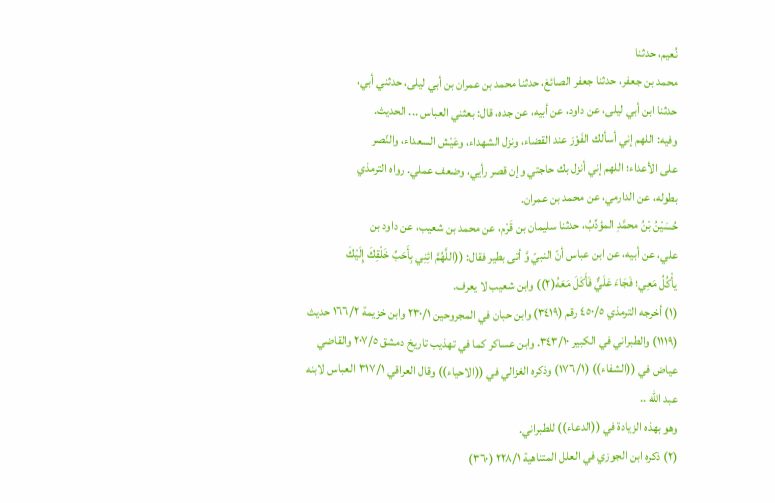نُعيم، حدثنا
محمد بن جعفر، حدثنا جعفر الصائغ، حدثنا محمد بن عمران بن أبي ليلى، حدثني أبي،
حدثنا ابن أبي ليلى، عن داود، عن أبيه، عن جده، قال: بعثني العباس ... الحديث.
وفيه: اللهم إني أسألك الفَوْز عند القضاء، ونزل الشهداء، وعَيْش السعداء، والنّصر
على الأعداء؛ اللهم إني أنزل بك حاجتي وإن قصر رأيي، وضعف عملي. رواه الترمذي
بطوله، عن الدارمي، عن محمد بن عمران.
حُسَيْنُ بْنُ محمَّدِ المؤدِّبُ، حدثنا سليمان بن قَرْم، عن محمد بن شعيب، عن داود بن
علي، عن أبيه، عن ابن عباس أنّ النبيّ وَّ أتى بطير فقال: ((اللَّهُمَّ ائِنِي بِأَحَبِّ خَلْقِكَ إِلَيْكَ
يأْكُلُ مَعِي؛ فَجَاءَ عَلَيٌّ فَأَكَلَ مَعَهُ(٢)) وابن شعيب لا يعرف.
(١) أخرجه الترمذي ٤٥٠/٥ رقم (٣٤١٩) وابن حبان في المجروحين ٢٣٠/١ وابن خزيمة ١٦٦/٢ حديث
(١١١٩) والطبراني في الكبير ٣٤٣/١٠. وابن عساكر كما في تهذيب تاريخ دمشق ٢٠٧/٥ والقاضي
عياض في ((الشفاء)) (١٧٦/١) وذكره الغزالي في ((الاحياء)) وقال العراقي ٣١٧/١ العباس لابنه عبد الله ..
وهو بهذه الزيادة في ((الدعاء)) للطبراني.
(٢) ذكره ابن الجوزي في العلل المتناهية ٢٢٨/١ (٣٦٠)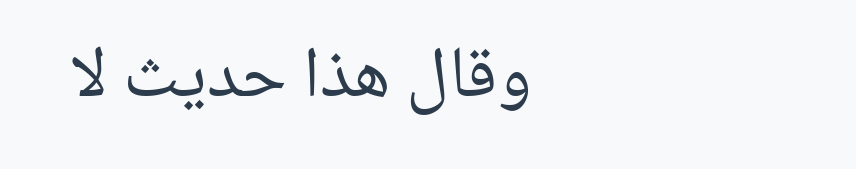وقال هذا حديث لا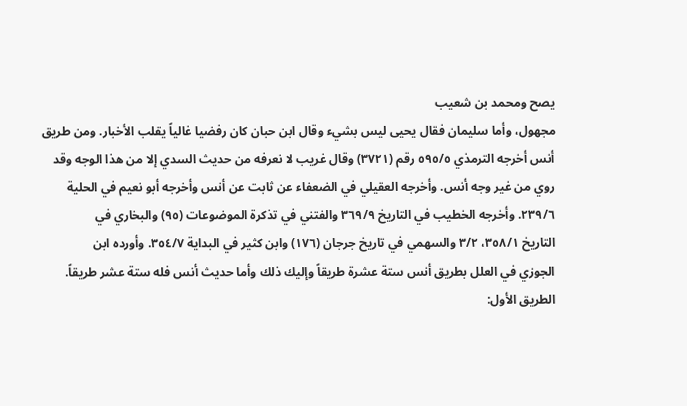يصح ومحمد بن شعيب
مجهول، وأما سليمان فقال يحيى ليس بشيء وقال ابن حبان كان رفضيا غالياً يقلب الأخبار. ومن طريق
أنس أخرجه الترمذي ٥٩٥/٥ رقم (٣٧٢١) وقال غريب لا نعرفه من حديث السدي إلا من هذا الوجه وقد
روي من غير وجه أنس. وأخرجه العقيلي في الضعفاء عن ثابت عن أنس وأخرجه أبو نعيم في الحلية
٢٣٩/٦. وأخرجه الخطيب في التاريخ ٣٦٩/٩ والفتني في تذكرة الموضوعات (٩٥) والبخاري في
التاريخ ٣٥٨/١، ٣/٢ والسهمي في تاريخ جرجان (١٧٦) وابن كثير في البداية ٣٥٤/٧. وأورده ابن
الجوزي في العلل بطريق أنس ستة عشرة طريقاً وإليك ذلك وأما حديث أنس فله ستة عشر طريقاً.
الطريق الأول: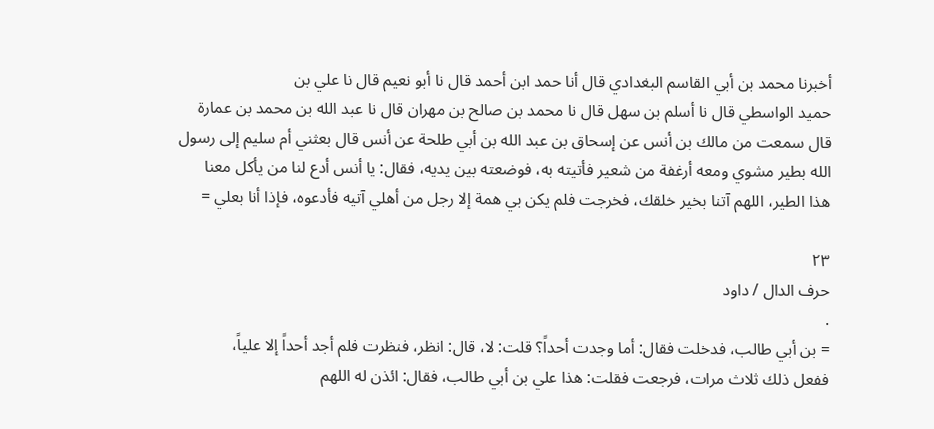أخبرنا محمد بن أبي القاسم البغدادي قال أنا حمد ابن أحمد قال نا أبو نعيم قال نا علي بن
حميد الواسطي قال نا أسلم بن سهل قال نا محمد بن صالح بن مهران قال نا عبد الله بن محمد بن عمارة
قال سمعت من مالك بن أنس عن إسحاق بن عبد الله بن أبي طلحة عن أنس قال بعثني أم سليم إلى رسول
الله بطير مشوي ومعه أرغفة من شعير فأتيته به، فوضعته بين يديه، فقال: يا أنس أدع لنا من يأكل معنا
هذا الطير، اللهم آتنا بخير خلقك، فخرجت فلم يكن بي همة إلا رجل من أهلي آتيه فأدعوه، فإذا أنا بعلي =

٢٣
حرف الدال / داود
.
= بن أبي طالب، فدخلت فقال: أما وجدت أحداً؟ قلت: لا، قال: انظر، فنظرت فلم أجد أحداً إلا علياً،
ففعل ذلك ثلاث مرات، فرجعت فقلت: هذا علي بن أبي طالب، فقال: ائذن له اللهم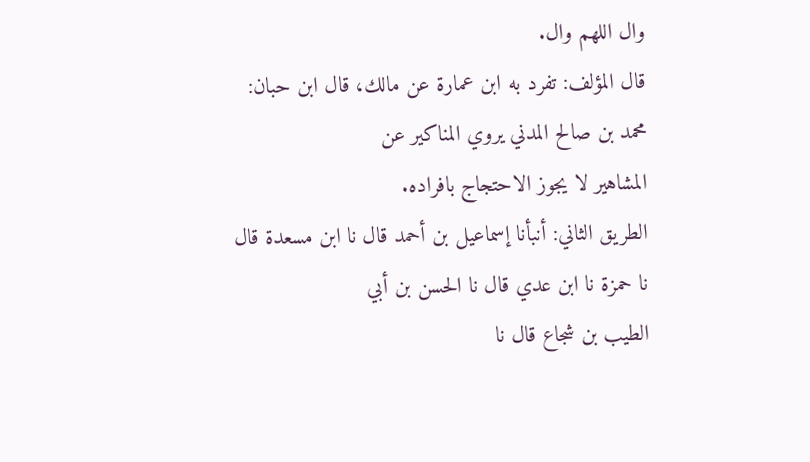وال اللهم وال.
قال المؤلف: تفرد به ابن عمارة عن مالك، قال ابن حبان: محمد بن صالح المدني يروي المناكير عن
المشاهير لا يجوز الاحتجاج بافراده.
الطريق الثاني: أنبأنا إسماعيل بن أحمد قال نا ابن مسعدة قال نا حمزة نا ابن عدي قال نا الحسن بن أبي
الطيب بن شجاع قال نا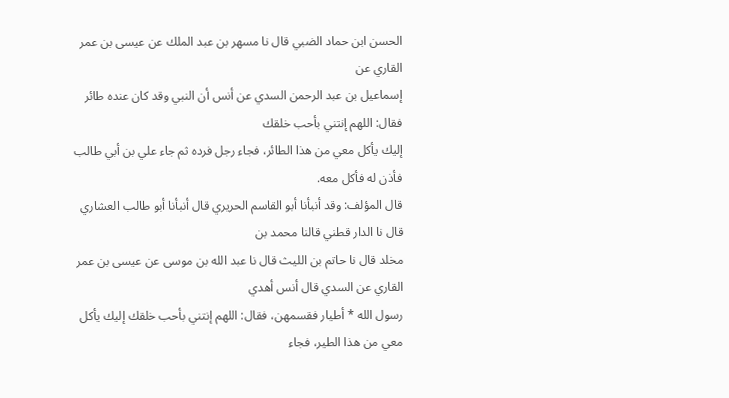الحسن ابن حماد الضبي قال نا مسهر بن عبد الملك عن عيسى بن عمر القاري عن
إسماعيل بن عبد الرحمن السدي عن أنس أن النبي وقد كان عنده طائر فقال: اللهم إنتني بأحب خلقك
إليك يأكل معي من هذا الطائر، فجاء رجل فرده ثم جاء علي بن أبي طالب فأذن له فأكل معه.
قال المؤلف: وقد أنبأنا أبو القاسم الحريري قال أنبأنا أبو طالب العشاري قال نا الدار قطني قالنا محمد بن
مخلد قال نا حاتم بن الليث قال نا عبد الله بن موسى عن عيسى بن عمر القاري عن السدي قال أنس أهدي
رسول الله * أطيار فقسمهن، فقال: اللهم إنتني بأحب خلقك إليك يأكل معي من هذا الطير، فجاء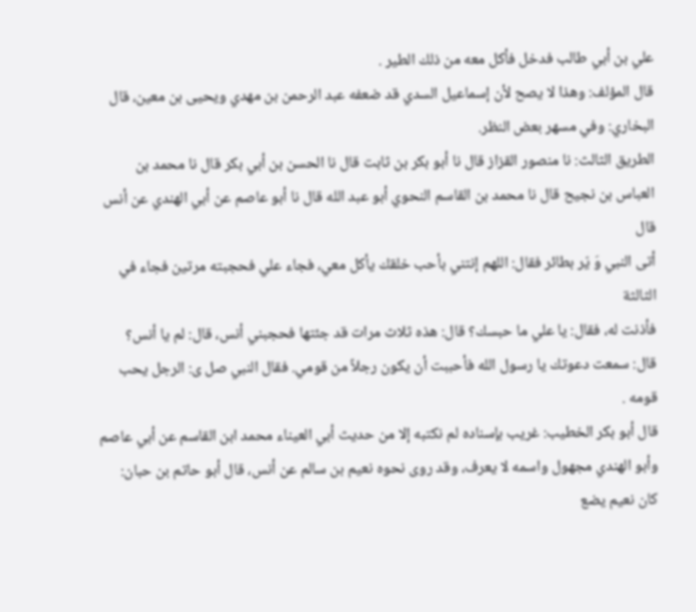علي بن أبي طالب فدخل فأكل معه من ذلك الطير .
قال المؤلف: وهذا لا يصح لأن إسماعيل السدي قد ضعفه عبد الرحمن بن مهدي ويحيى بن معين، قال
البخاري: وفي مسهر بعض النظر.
الطريق الثالث: نا منصور القزاز قال نا أبو بكر بن ثابت قال نا الحسن بن أبي بكر قال نا محمد بن
العباس بن نجيح قال نا محمد بن القاسم النحوي أبو عبد الله قال نا أبو عاصم عن أبي الهندي عن أنس قال
أتى النبي وَ يّر بطائر فقال: اللهم إنتني بأحب خلقك يأكل معي، فجاء علي فحجبته مرتين فجاء في الثالثة
فأذنت له، فقال: يا علي ما حبسك؟ قال: هذه ثلاث مرات قد جئتها فحجبني أنس، قال: لم يا أنس؟
قال: سمعت دعوتك يا رسول الله فأحببت أن يكون رجلاً من قومي. فقال النبي صل ى: الرجل يحب قومه .
قال أبو بكر الخطيب: غريب بإسناده لم نكتبه إلا من حديث أبي العيناء محمد ابن القاسم عن أبي عاصم
وأبو الهندي مجهول واسمه لا يعرف، وقد روى نحوه نعيم بن سالم عن أنس، قال أبو حاتم بن حبان:
کان نعیم یضع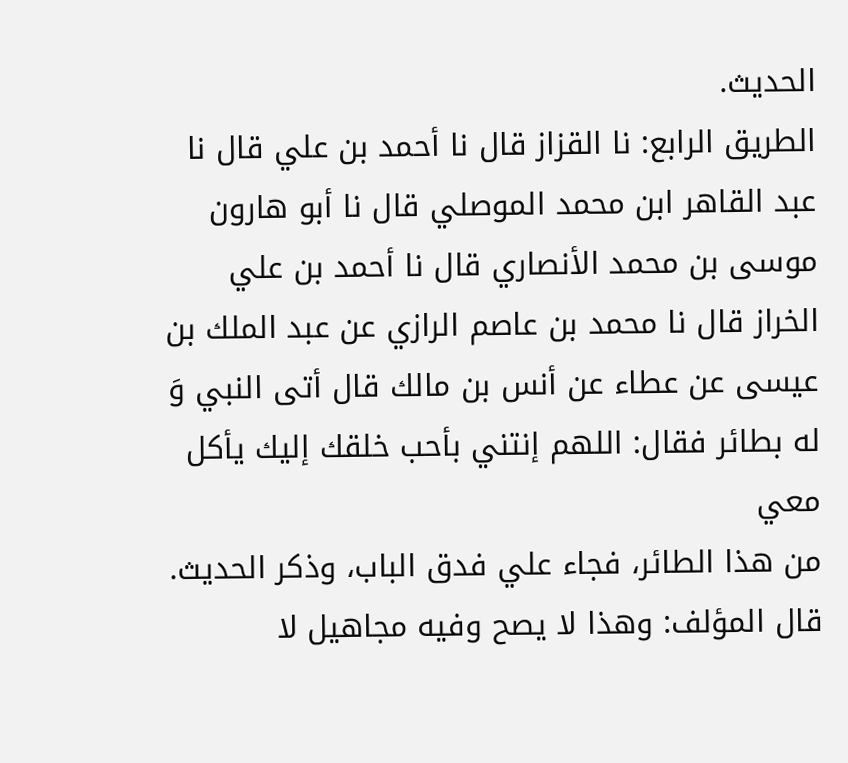الحديث.
الطريق الرابع: نا القزاز قال نا أحمد بن علي قال نا عبد القاهر ابن محمد الموصلي قال نا أبو هارون
موسى بن محمد الأنصاري قال نا أحمد بن علي الخراز قال نا محمد بن عاصم الرازي عن عبد الملك بن
عيسى عن عطاء عن أنس بن مالك قال أتى النبي وَ له بطائر فقال: اللهم إنتني بأحب خلقك إليك يأكل معي
من هذا الطائر، فجاء علي فدق الباب، وذكر الحديث.
قال المؤلف: وهذا لا يصح وفيه مجاهیل لا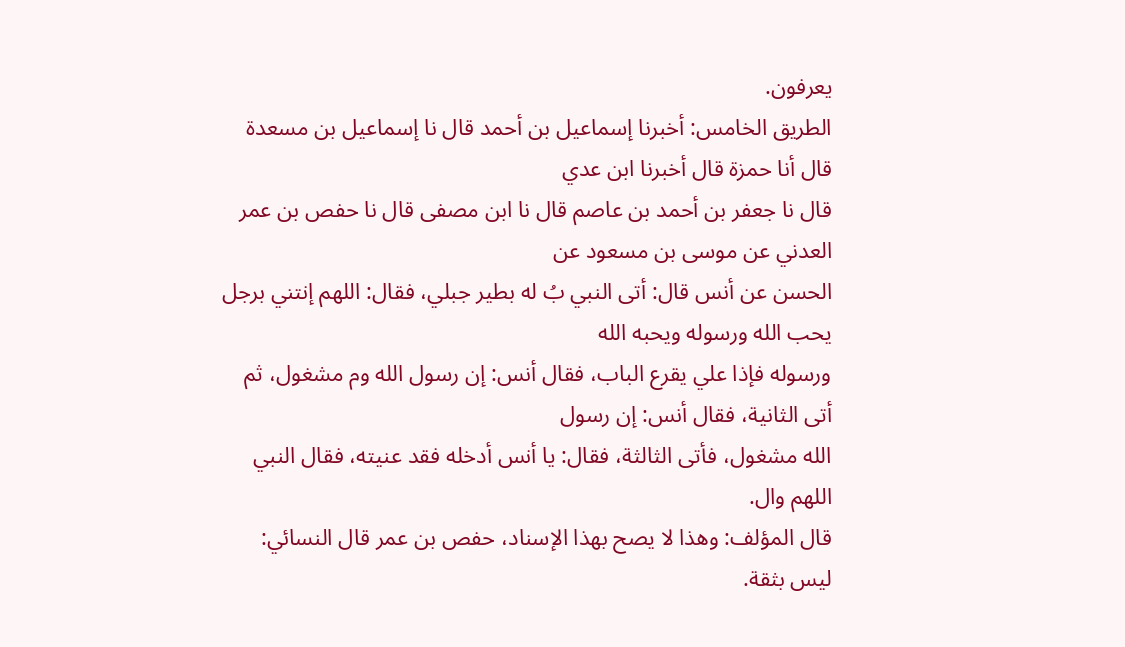يعرفون.
الطريق الخامس: أخبرنا إسماعيل بن أحمد قال نا إسماعيل بن مسعدة قال أنا حمزة قال أخبرنا ابن عدي
قال نا جعفر بن أحمد بن عاصم قال نا ابن مصفى قال نا حفص بن عمر العدني عن موسى بن مسعود عن
الحسن عن أنس قال: أتى النبي بُ له بطير جبلي، فقال: اللهم إنتني برجل يحب الله ورسوله ويحبه الله
ورسوله فإذا علي يقرع الباب، فقال أنس: إن رسول الله وم مشغول، ثم أتى الثانية، فقال أنس: إن رسول
الله مشغول، فأتى الثالثة، فقال: يا أنس أدخله فقد عنيته، فقال النبي اللهم وال.
قال المؤلف: وهذا لا يصح بهذا الإسناد، حفص بن عمر قال النسائي: ليس بثقة.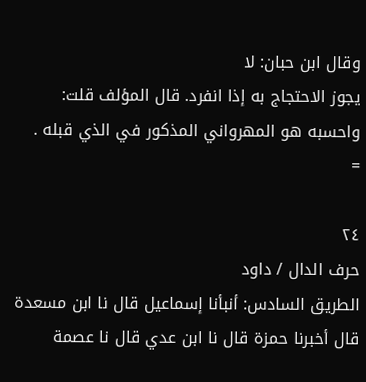وقال ابن حبان: لا
يجوز الاحتجاج به إذا انفرد. قال المؤلف قلت: واحسبه هو المهرواني المذكور في الذي قبله .
=

٢٤
حرف الدال / داود
الطريق السادس: أنبأنا إسماعيل قال نا ابن مسعدة قال أخبرنا حمزة قال نا ابن عدي قال نا عصمة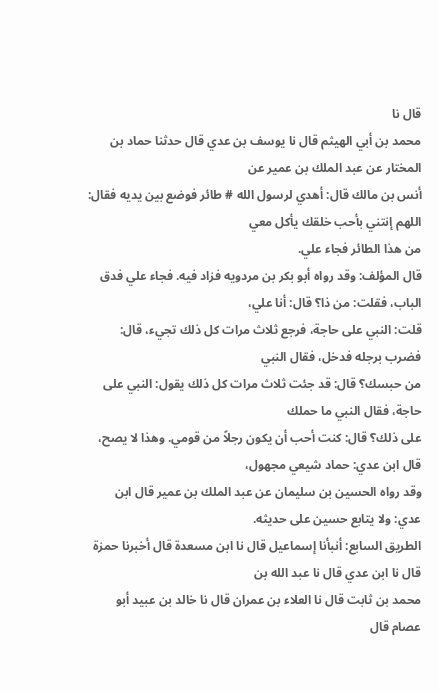قال نا
محمد بن أبي الهيثم قال نا يوسف بن عدي قال حدثنا حماد بن المختار عن عبد الملك بن عمير عن
أنس بن مالك قال: أهدي لرسول الله # طائر فوضع بين يديه فقال: اللهم إنتني بأحب خلقك يأكل معي
من هذا الطائر فجاء علي.
قال المؤلف: وقد رواه أبو بكر بن مردويه فزاد فيه. فجاء علي فدق الباب، فقلت: من ذا؟ قال: أنا علي،
قلت: النبي على حاجة، فرجع ثلاث مرات كل ذلك تجيء، قال: فضرب برجله فدخل، فقال النبي
من حبسك؟ قال: قد جئت ثلاث مرات كل ذلك يقول: النبي على حاجة، فقال النبي ما حملك
على ذلك؟ قال: كنت أحب أن يكون رجلاً من قومي. وهذا لا يصح، قال ابن عدي: حماد شيعي مجهول،
وقد رواه الحسين بن سليمان عن عبد الملك بن عمير قال ابن عدي: ولا يتابع حسين على حديثه.
الطريق السابع: أنبأنا إسماعيل قال نا ابن مسعدة قال أخبرنا حمزة قال نا ابن عدي قال نا عبد الله بن
محمد بن ثابت قال نا العلاء بن عمران قال نا خالد بن عبيد أبو عصام قال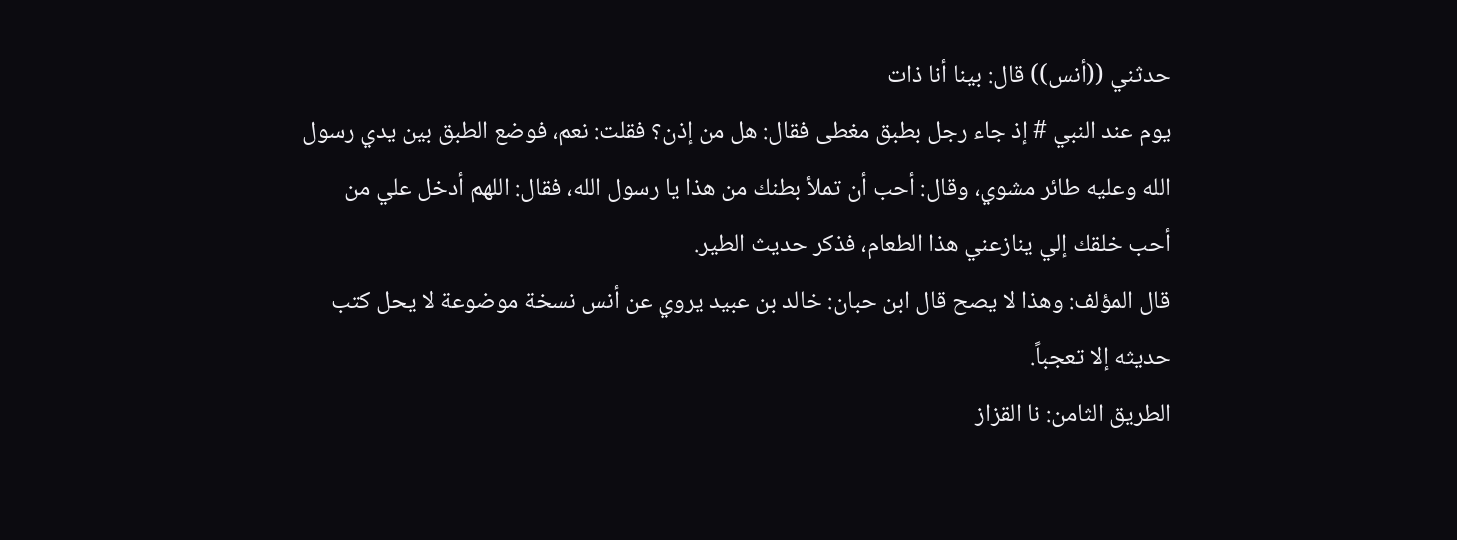حدثني ((أنس)) قال: بينا أنا ذات
يوم عند النبي # إذ جاء رجل بطبق مغطى فقال: هل من إذن؟ فقلت: نعم، فوضع الطبق بين يدي رسول
الله وعليه طائر مشوي، وقال: أحب أن تملأ بطنك من هذا يا رسول الله، فقال: اللهم أدخل علي من
أحب خلقك إلي ينازعني هذا الطعام، فذكر حديث الطير.
قال المؤلف: وهذا لا يصح قال ابن حبان: خالد بن عبيد يروي عن أنس نسخة موضوعة لا يحل كتب
حديثه إلا تعجباً.
الطريق الثامن: نا القزاز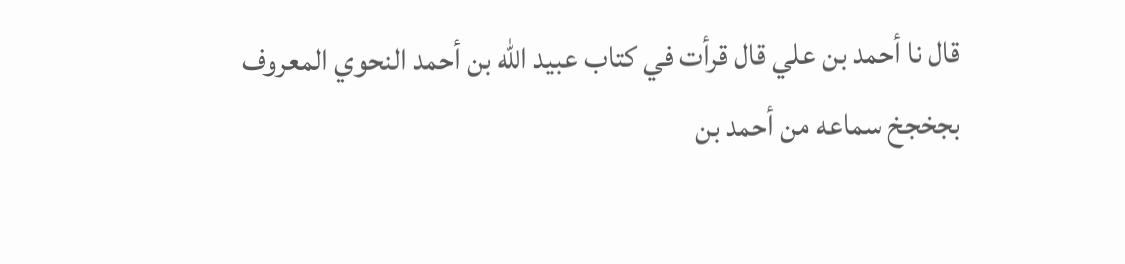قال نا أحمد بن علي قال قرأت في كتاب عبيد الله بن أحمد النحوي المعروف
بجخجخ سماعه من أحمد بن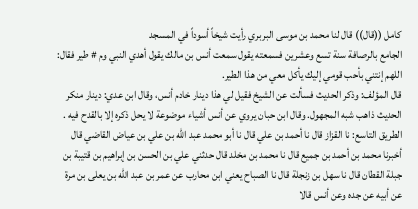كامل ((قال)) قال لنا محمد بن موسى البربري رأيت شيخاً أسوداً في المسجد
الجامع بالرصافة سنة تسع وعشرين فسمعته يقول سمعت أنس بن مالك يقول أهدي النبي وم # طير فقال:
اللهم إنتني بأحب قومي إليك يأكل معي من هذا الطير.
قال المؤلف: وذكر الحديث فسألت عن الشيخ فقيل لي هذا دينار خادم أنس، وقال ابن عدي: دينار منكر
الحديث ذاهب شبه المجهول. وقال ابن حبان يروي عن أنس أشياء موضوعة لا يحل ذكره إلا بالقدح فيه .
الطريق التاسع: نا القزاز قال نا أحمد بن علي قال نا أبو محمد عبد الله بن علي بن عياض القاضي قال
أخبرنا محمد بن أحمد بن جميع قال نا محمد بن مخلد قال حدثني علي بن الحسن بن إبراهيم بن قتيبة بن
جبلة القطان قال نا سهل بن زنجلة قال نا الصباح يعني ابن محارب عن عمر بن عبد الله بن يعلى بن مرة
عن أبيه عن جده وعن أنس قالا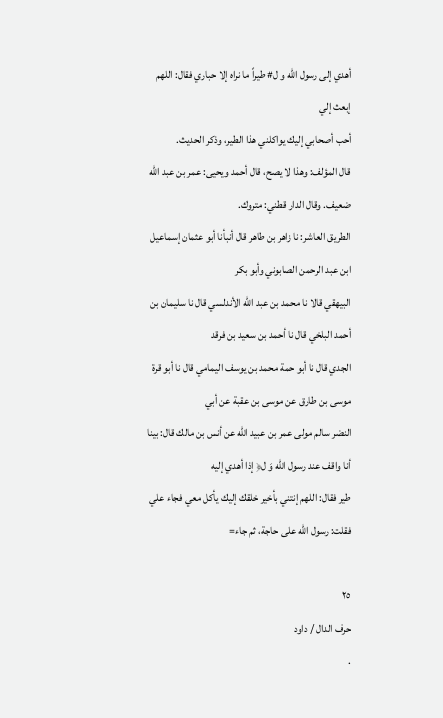أهدي إلى رسول الله و ل# طيراً ما نراه إلا حباري فقال: اللهم إبعث إلي
أحب أصحابي إليك يواكلني هذا الطير، وذكر الحديث.
قال المؤلف: وهذا لا يصح، قال أحمد ويحيى: عمر بن عبد الله ضعيف. وقال الدار قطني: متروك.
الطريق العاشر: نا زاهر بن طاهر قال أنبأنا أبو عثمان إسماعيل ابن عبد الرحمن الصابوني وأبو بكر
البيهقي قالا نا محمد بن عبد الله الأندلسي قال نا سليمان بن أحمد البلخي قال نا أحمد بن سعيد بن فرقد
الجدي قال نا أبو حمة محمد بن يوسف اليمامي قال نا أبو قرة موسى بن طارق عن موسى بن عقبة عن أبي
النضر سالم مولى عمر بن عبيد الله عن أنس بن مالك قال: بينا أنا واقف عند رسول الله وَ ل﴿ إذا أهدي إليه
طير فقال: اللهم إنتني بأخير خلقك إليك يأكل معي فجاء علي فقلت: رسول الله على حاجة، ثم جاء=

٢٥
حرف الدال / داود
.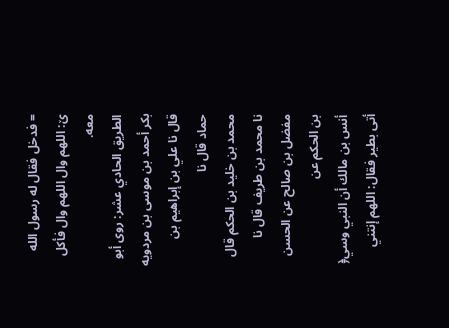= فدخل فقال له رسول الله ێ: اللهم وال اللهم وال فأكل معه.
الطريق الحادي عشر: روى أبو بكر أحمد بن موسى بن مردويه قال نا علي بن إبراهيم بن حماد قال نا
محمد بن خليد بن الحكم قال نا محمد بن طريف قال نا مفضل بن صالح عن الحسن بن الحكم عن
أنس بن مالك أن النبي وسي﴿ أتى بطير فقال: اللهم إنتني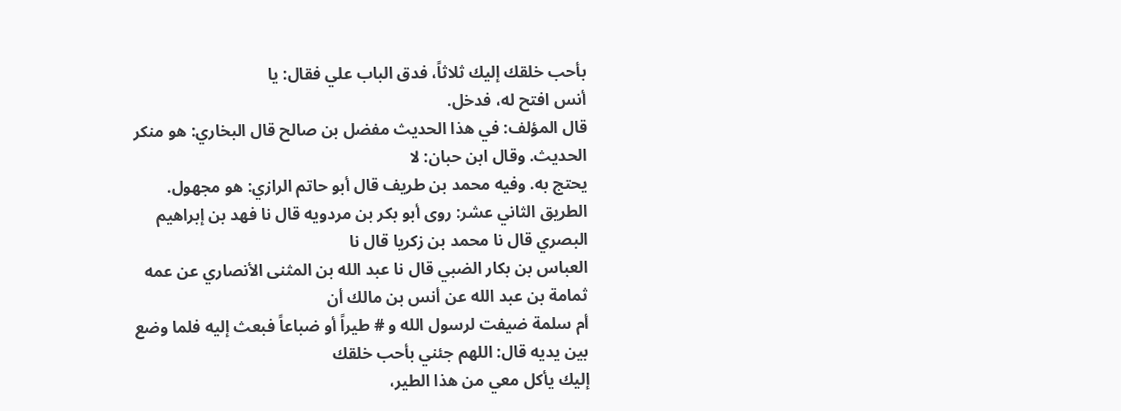بأحب خلقك إليك ثلاثاً، فدق الباب علي فقال: يا
أنس افتح له، فدخل.
قال المؤلف: في هذا الحديث مفضل بن صالح قال البخاري: هو منكر الحديث. وقال ابن حبان: لا
يحتج به. وفيه محمد بن طريف قال أبو حاتم الرازي: هو مجهول.
الطريق الثاني عشر: روى أبو بكر بن مردويه قال نا فهد بن إبراهيم البصري قال نا محمد بن زکریا قال نا
العباس بن بكار الضبي قال نا عبد الله بن المثنى الأنصاري عن عمه ثمامة بن عبد الله عن أنس بن مالك أن
أم سلمة ضيفت لرسول الله و # طيراً أو ضباعاً فبعث إليه فلما وضع بين يديه قال: اللهم جئني بأحب خلقك
إليك يأكل معي من هذا الطير،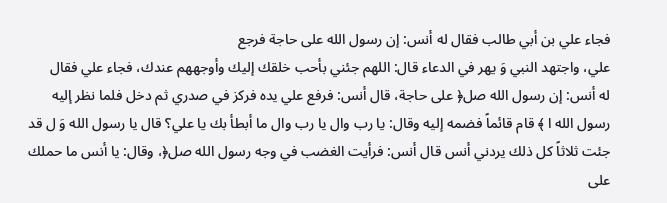فجاء علي بن أبي طالب فقال له أنس: إن رسول الله على حاجة فرجع
علي، واجتهد النبي وَ يهر في الدعاء قال: اللهم جئني بأحب خلقك إليك وأوجههم عندك، فجاء علي فقال
له أنس: إن رسول الله صل﴿ على حاجة، قال أنس: فرفع علي يده فركز في صدري ثم دخل فلما نظر إليه
رسول الله ا ﴾ قام قائماً فضمه إليه وقال: يا رب وال يا رب وال ما أبطأ بك يا علي؟ قال يا رسول الله وَ ل قد
جئت ثلاثاً كل ذلك يردني أنس قال أنس: فرأيت الغضب في وجه رسول الله صل﴿، وقال: يا أنس ما حملك
على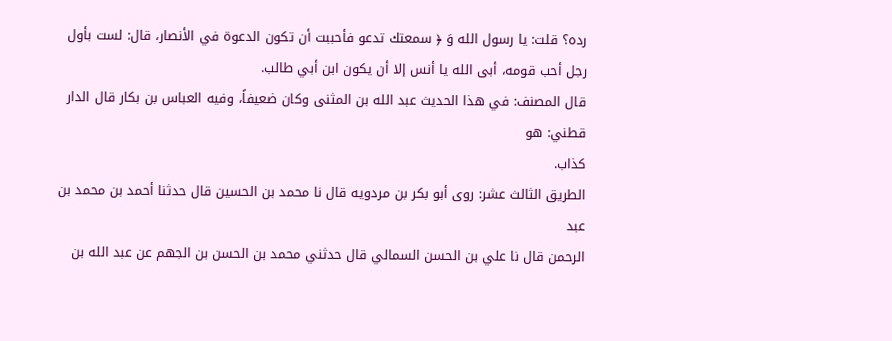رده؟ قلت: يا رسول الله وَ ﴿ سمعتك تدعو فأحببت أن تكون الدعوة في الأنصار، قال: لست بأول
رجل أحب قومه، أبى الله يا أنس إلا أن يكون ابن أبي طالب.
قال المصنف: في هذا الحديث عبد الله بن المثنى وكان ضعيفاً، وفيه العباس بن بكار قال الدار قطني: هو
كذاب.
الطريق الثالث عشر: روى أبو بكر بن مردويه قال نا محمد بن الحسين قال حدثنا أحمد بن محمد بن عبد
الرحمن قال نا علي بن الحسن السمالي قال حدثني محمد بن الحسن بن الجهم عن عبد الله بن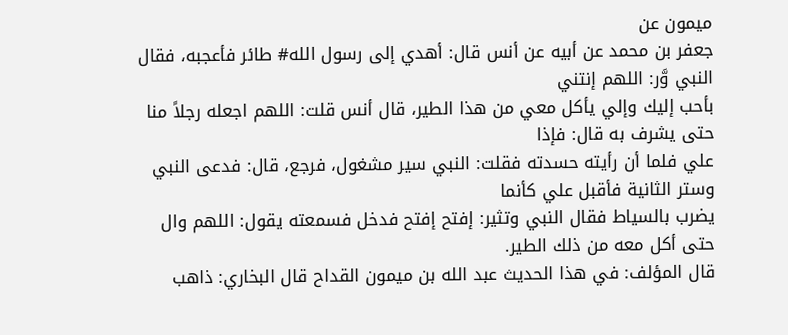ميمون عن
جعفر بن محمد عن أبيه عن أنس قال: أهدي إلى رسول الله# طائر فأعجبه، فقال النبي وَّر: اللهم إنتني
بأحب إليك وإلي يأكل معي من هذا الطير، قال أنس قلت: اللهم اجعله رجلاً منا حتى يشرف به قال: فإذا
علي فلما أن رأيته حسدته فقلت: النبي سير مشغول، فرجع، قال: فدعى النبي وستر الثانية فأقبل علي كأنما
يضرب بالسياط فقال النبي وتثير: إفتح إفتح فدخل فسمعته يقول: اللهم وال حتى أكل معه من ذلك الطير.
قال المؤلف: في هذا الحديث عبد الله بن ميمون القداح قال البخاري: ذاهب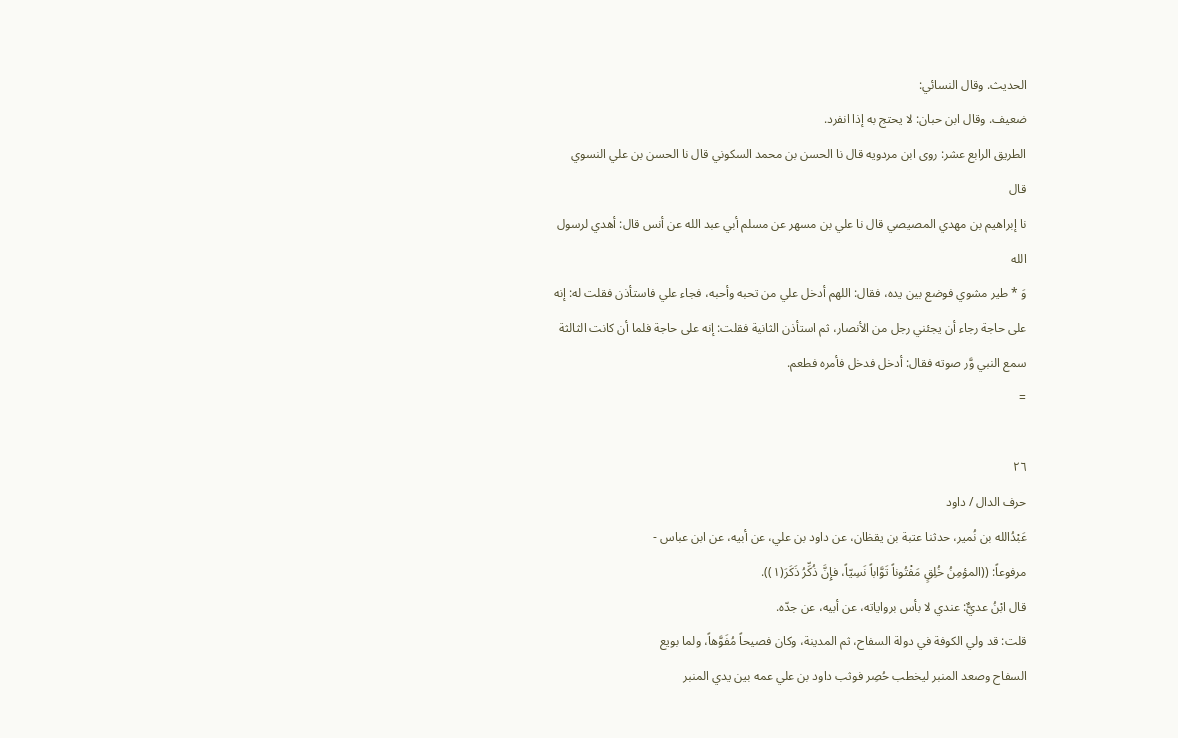الحديث. وقال النسائي:
ضعيف. وقال ابن حبان: لا يحتج به إذا انفرد.
الطريق الرابع عشر: روى ابن مردويه قال نا الحسن بن محمد السكوني قال نا الحسن بن علي النسوي قال
نا إبراهيم بن مهدي المصيصي قال نا علي بن مسهر عن مسلم أبي عبد الله عن أنس قال: أهدي لرسول الله
وَ * طير مشوي فوضع بين يده، فقال: اللهم أدخل علي من تحبه وأحبه، فجاء علي فاستأذن فقلت له: إنه
على حاجة رجاء أن يجئني رجل من الأنصار، ثم استأذن الثانية فقلت: إنه على حاجة فلما أن كانت الثالثة
سمع النبي وَّر صوته فقال: أدخل فدخل فأمره فطعم.
=

٢٦
حرف الدال / داود
عَبْدُالله بن نُمير، حدثنا عتبة بن يقظان، عن داود بن علي، عن أبيه، عن ابن عباس -
مرفوعاً: ((المؤمِنُ خُلِقٍ مَفْتُوناً تَوَّاباً نَسِيّاً، فإِنَّ ذُكِّرُ ذَكَرَ(١)).
قال ابْنُ عديٌّ: عندي لا بأس برواياته، عن أبيه، عن جدّه.
قلت: قد ولي الكوفة في دولة السفاح، ثم المدينة، وكان فصيحاً مُفَوَّهاً، ولما بويع
السفاح وصعد المنبر ليخطب حُصِر فوثب داود بن علي عمه بين يدي المنبر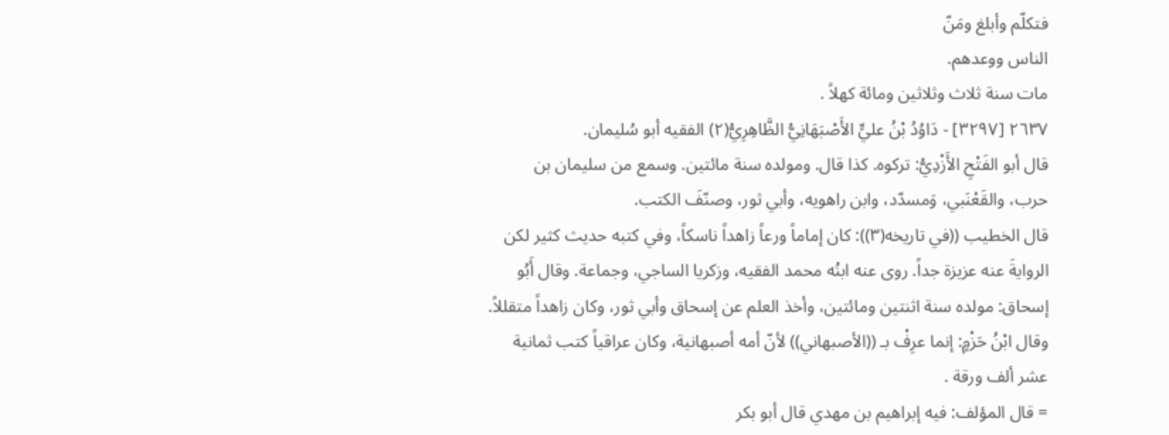فتكلّم وأبلغ ومَنّ
الناس ووعدهم.
مات سنة ثلاث وثلاثين ومائة کھلاً .
٢٦٣٧ [٣٢٩٧] - دَاوُدُ بْنُ عليٍّ الأَصْبَهَانِيُّ الظَّاهِرِيُّ(٢) الفقيه أبو سُليمان.
قال أبو الفَتْحِ الأَزْدِيُّ: تركوه. كذا قال. ومولده سنة مائتين. وسمع من سليمان بن
حرب، والقَعْنَبي، وَمسدّد، وابن راهويه، وأبي ثور، وصنّفَ الكتب.
قال الخطيب ((في تاريخه(٣)): كان إماماً ورعاً زاهداً ناسكاً، وفي كتبه حديث كثير لكن
الروايةَ عنه عزيزة جداً. روى عنه ابنُه محمد الفقيه، وزكريا الساجي، وجماعة. وقال أَبُو
إسحاق: مولده سنة اثنتين ومائتين، وأخذ العلم عن إسحاق وأبي ثور، وكان زاهداً متقللاً.
وقال ابْنُ حَزْمٍ: إنما عرِفْ بـ ((الأصبهاني)) لأنّ أمه أصبهانية، وكان عراقياً كتب ثمانية
عشر ألف ورقة .
= قال المؤلف: فيه إبراهيم بن مهدي قال أبو بكر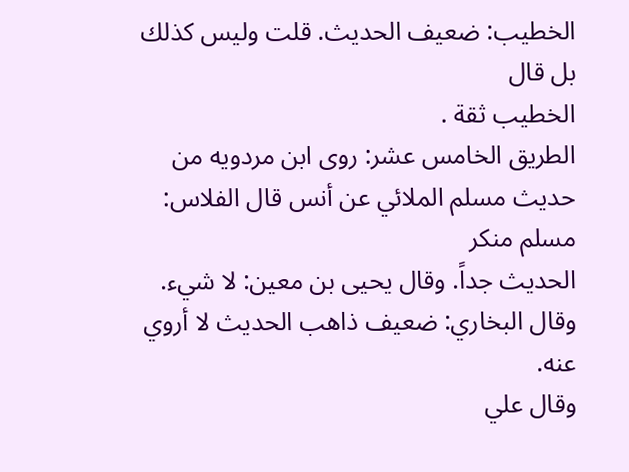الخطيب: ضعيف الحديث. قلت ولیس کذلك بل قال
الخطيب ثقة .
الطريق الخامس عشر: روى ابن مردويه من حديث مسلم الملائي عن أنس قال الفلاس: مسلم منكر
الحديث جداً. وقال يحيى بن معين: لا شيء. وقال البخاري: ضعيف ذاهب الحديث لا أروي عنه.
وقال علي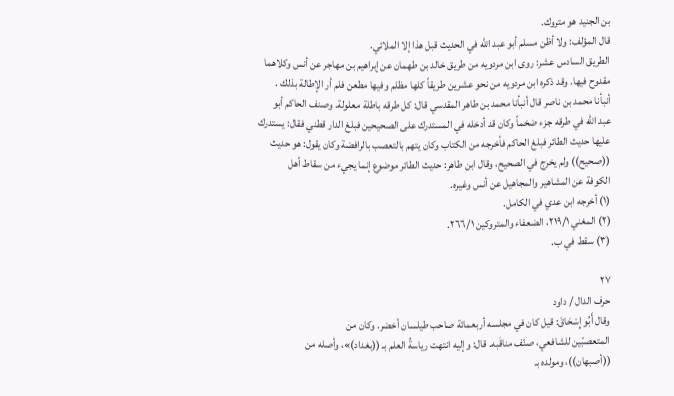بن الجنيد هو متروك.
قال المؤلف: ولا أظن مسلم أبو عبد الله في الحديث قبل هذا إلا الملائي.
الطريق السادس عشر: روى ابن مردويه من طريق خالد بن طهمان عن إبراهيم بن مهاجر عن أنس وكلاهما
مقدوح فيها. وقد ذكره ابن مردويه من نحو عشرين طريقاً كلها مظلم وفيها مطعن فلم أر الإطالة بذلك .
أنبأنا محمد بن ناصر قال أنبأنا محمد بن طاهر المقدسي قال: كل طرقه باطلة معلولة. وصنف الحاكم أبو
عبد الله في طرقه جزء ضخماً وكان قد أدخله في المستدرك على الصحيحين فبلغ الدار قطني فقال: يستدرك
عليها حديث الطائر فبلغ الحاكم فأخرجه من الكتاب وكان يتهم بالتعصب بالرافضة وكان يقول: هو حديث
((صحيح)) ولم يخرج في الصحيح، وقال ابن طاهر: حديث الطائر موضوع إنما يجيء من سقاط أهل
الكوفة عن المشاهير والمجاهيل عن أنس وغيره.
(١) أخرجه ابن عدي في الكامل.
(٢) المغني ٢١٩/١، الضعفاء والمتروكين ٢٦٦/١.
(٣) سقط في ب.

٢٧
حرف الدال / داود
وقال أَبُو إِسْحَاقَ: قيل كان في مجلسه أربعمائة صاحب طيلسان أخضر. وكان من
المتعصبّين للشافعي، صنّف مناقَبه. قال: وإليه انتهت رياسةُ العلم بـ ((بغداد)»، وأصله من
((أصبهان))، ومولده بـ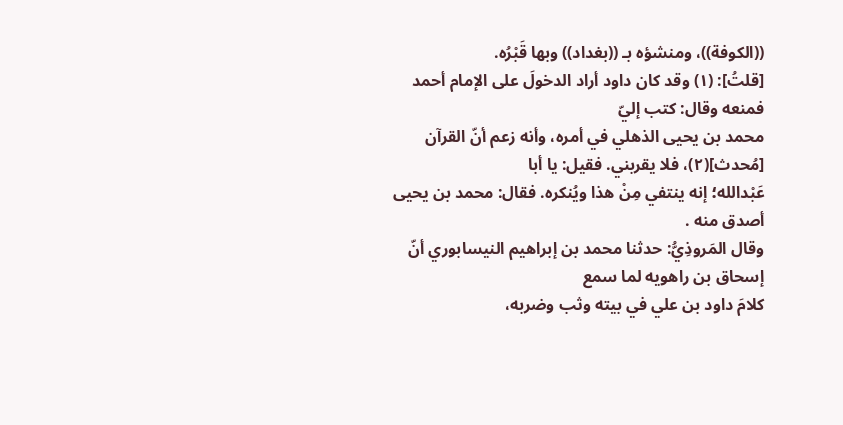((الكوفة))، ومنشؤه بـ ((بغداد)) وبها قَبْرُه.
[قلتُ]: (١) وقد كان داود أراد الدخولَ على الإمام أحمد فمنعه وقال: كتب إليّ
محمد بن يحيى الذهلي في أمره، وأنه زعم أنّ القرآن [مُحدث](٢)، فلا يقربني. فقيل: يا أبا
عَبْدالله؛ إنه ينتفي مِنْ هذا ويُنكره. فقال: محمد بن یحیی أصدق منه .
وقال المَروذِيُّ: حدثنا محمد بن إبراهيم النيسابوري أنّ إسحاق بن راهويه لما سمع
كلامَ داود بن علي في بيته وثب وضربه،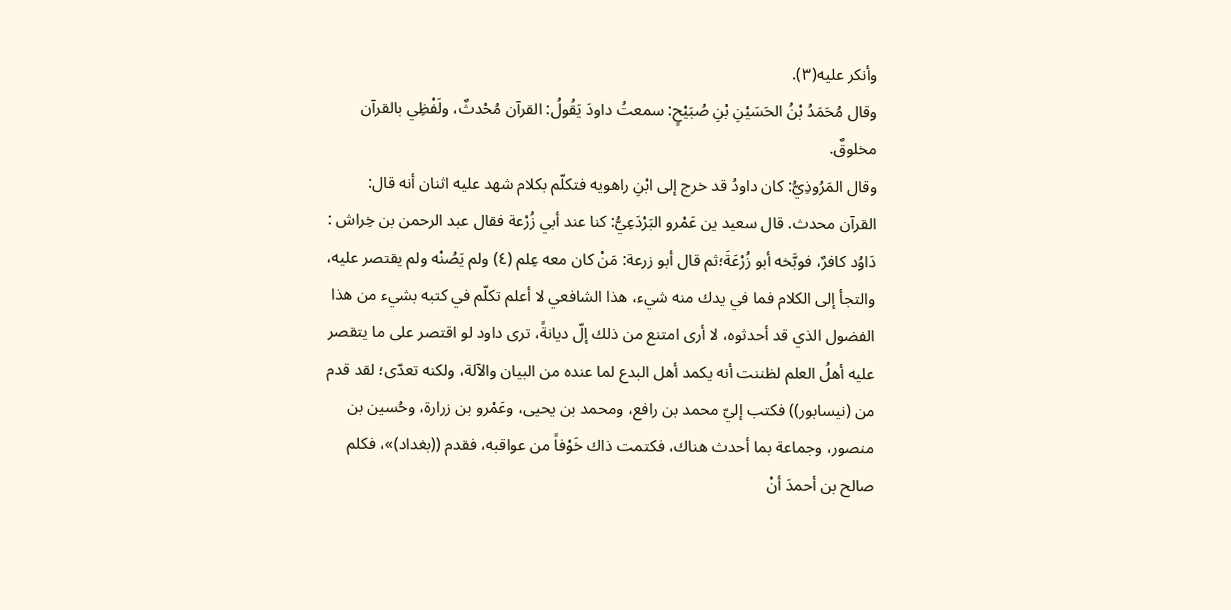وأنكر عليه(٣).
وقال مُحَمَدُ بْنُ الحَسَيْنِ بْنِ صُبَيْحٍ: سمعتُ داودَ يَقُولُ: القرآن مُحْدثٌ، ولَفْظِي بالقرآن
مخلوقٌ.
وقال المَرُوذِيُّ: كان داودُ قد خرج إلى ابْنِ راهويه فتكلّم بكلام شهد عليه اثنان أنه قال:
القرآن محدث. قال سعيد ين عَمْرو البَرْدَعِيُّ: كنا عند أبي زُرْعة فقال عبد الرحمن بن خِراش :
دَاوُد كافرٌ، فوبَّخه أبو زُرْعَةَ؛ثم قال أبو زرعة: مَنْ كان معه عِلم (٤) ولم يَصُنْه ولم يقتصر عليه،
والتجأ إلى الكلام فما في يدك منه شيء، هذا الشافعي لا أعلم تكلّم في كتبه بشيء من هذا
الفضول الذي قد أحدثوه، لا أرى امتنع من ذلك إلّ ديانةً، ترى داود لو اقتصر على ما يتقصر
عليه أهلُ العلم لظننت أنه يكمد أهل البدع لما عنده من البيان والآلة، ولكنه تعدّى؛ لقد قدم
من (نيسابور)) فكتب إليّ محمد بن رافع، ومحمد بن يحيى، وعَمْرو بن زرارة، وحُسين بن
منصور، وجماعة بما أحدث هناك، فكتمت ذاك خَوْفاً من عواقبه، فقدم ((بغداد)»، فكلم
صالح بن أحمدَ أنْ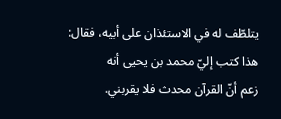يتلطّف له في الاستئذان على أبيه، فقال: هذا كتب إليّ محمد بن يحيى أنه
زعم أنّ القرآن محدث فلا يقربني.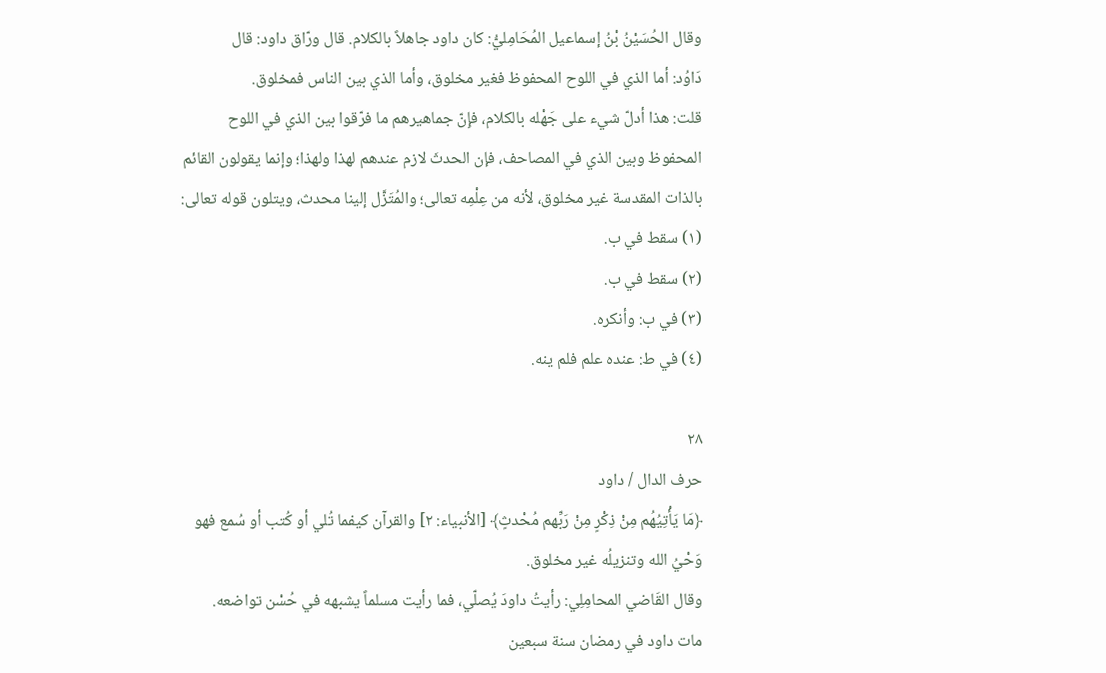وقال الحُسَيْنُ بْنُ إسماعيل المُحَامِليُّ: كان داود جاهلاً بالكلام. قال ورّاق داود: قال
دَاوُد: أما الذي في اللوح المحفوظ فغير مخلوق، وأما الذي بين الناس فمخلوق.
قلت: هذا أدلّ شيء على جَهْله بالكلام، فإِنّ جماهيرهم ما فرّقوا بين الذي في اللوح
المحفوظ وبين الذي في المصاحف، فإن الحدثَ لازم عندهم لهذا ولهذا؛ وإنما يقولون القائم
بالذات المقدسة غير مخلوق، لأنه من عِلْمِه تعالى؛ والمُتَزَّل إلينا محدث، ويتلون قوله تعالى:
(١) سقط في ب.
(٢) سقط في ب.
(٣) في ب: وأنكره.
(٤) في ط: عنده علم فلم ينه.

٢٨
حرف الدال / داود
﴿مَا يَأْتِيُهُم مِنْ ذِكْرٍ مِنْ رَبِّهم مُحْدثٍ﴾ [الأنبياء: ٢] والقرآن كيفما تُلي أو كُتب أو سُمع فهو
وَحْيُ الله وتنزيلُه غير مخلوق.
وقال القَاضي المحامِلِي: رأيتُ داودَ يُصلّي، فما رأيت مسلماً يشبهه في حُسْن تواضعه.
مات داود في رمضان سنة سبعين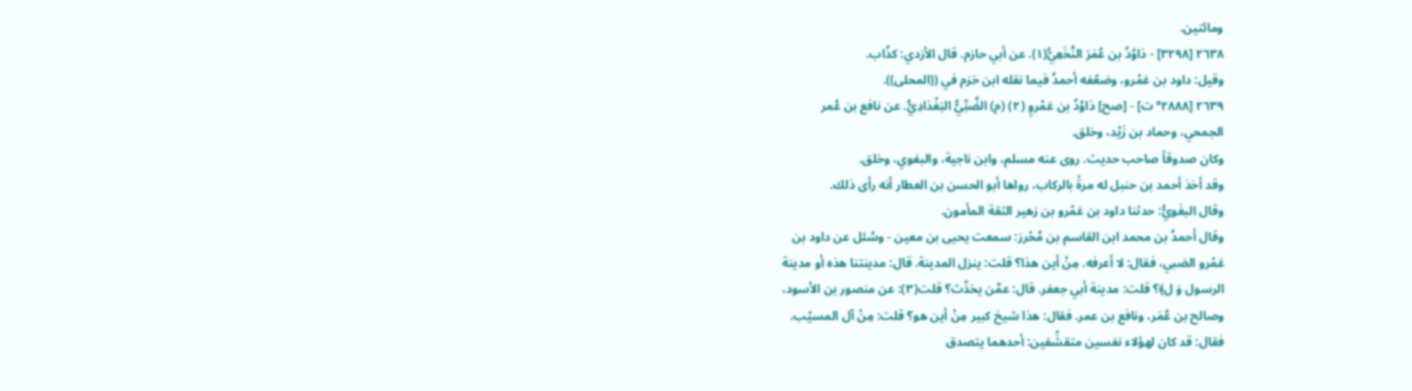ومائتين.
٢٦٣٨ [٣٢٩٨] - دَاوُدُ بن عُمَرَ النَّخَعِيُّ(١). عن أبي حازم. قال الأزدي: كذّاب.
وقيل: داود بن عَمْرو، وضعّفه أحمدُ فيما نقله ابن حَزم في ((المحلى)).
٢٦٣٩ [٢٨٨٨° ت] - [صح] دَاوُدُ بن عَمْروٍ (٢) (م) الضَّبِّيُّ البَغْدَادِيُّ. عن نافع بن عُمر
الجمحي، وحماد بن زَيْد، وخلق.
وكان صدوقاً صاحب حديث. روى عنه مسلم، وابن ناجية، والبغوي، وخلق.
وقد أخذ أحمد بن حنبل له مرةً بالركاب، رواها أبو الحسن بن العطار أنه رأى ذلك.
وقال البغَويُّ: حدثنا داود بن عَمْرو بن زهير الثقة المأمون.
وقال أحمدُ بن محمد ابن القاسم بن مُحْرز: سمعت یحیی بن معین - وسُئل عن داود بن
عَمْرو الضبي، فقال: لا أعرفه. مِنْ أين هذا؟ قلت: ينزل المدينة. قال: مدينتنا هذه أو مدينة
الرسول وَ ل﴾؟ قلت: مدينة أبي جعفر. قال: عمَّن يحَدِّث؟ قلت(٣): عن منصور بن الأسود،
وصالح بن عُمَر، ونافع بن عمر. فقال: هذا شيخ كبير مِنْ أين هو؟ قلت: مِنْ آل المسيّب.
فقال: قد كان لهؤلاء نفسين متقشِّفين: أحدهما يتصدق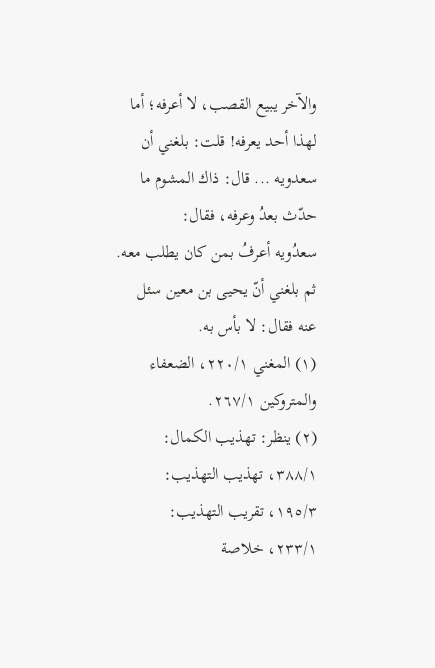والآخر يبيع القصب، لا أعرفه؛ أما
لهذا أحد يعرفه! قلت: بلغني أن سعدويه ... قال: ذاك المشوم ما حدّث بعدُ وعرفه، فقال:
سعدُویه أعرفُ بمن کان یطلب معه.
ثم بلغني أنّ يحيى بن معين سئل عنه فقال: لا بأس به.
(١) المغني ٢٢٠/١، الضعفاء والمتروكين ٢٦٧/١.
(٢) ينظر: تهذيب الكمال: ٣٨٨/١، تهذيب التهذيب: ١٩٥/٣، تقريب التهذيب: ٢٣٣/١، خلاصة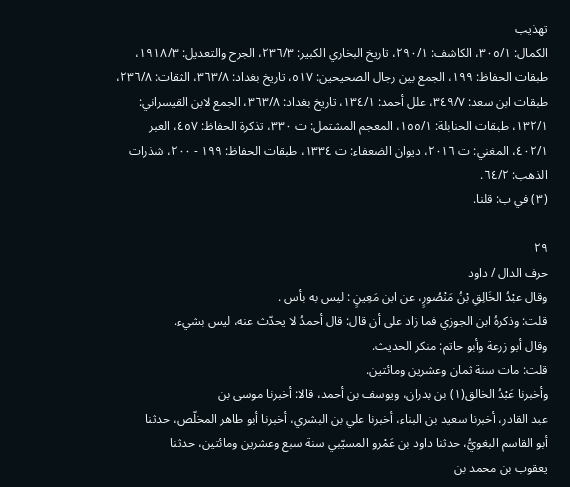تهذيب
الكمال: ٣٠٥/١، الكاشف: ٢٩٠/١، تاريخ البخاري الكبير: ٢٣٦/٣، الجرح والتعديل: ١٩١٨/٣،
طبقات الحفاظ: ١٩٩، الجمع بين رجال الصحيحين: ٥١٧، تاريخ بغداد: ٣٦٣/٨، الثقات: ٢٣٦/٨،
طبقات ابن سعد: ٣٤٩/٧، علل أحمد: ١٣٤/١، تاريخ بغداد: ٣٦٣/٨، الجمع لابن القيسراني:
١٣٢/١، طبقات الحنابلة: ١٥٥/١، المعجم المشتمل: ت ٣٣٠، تذكرة الحفاظ: ٤٥٧، العبر
٤٠٢/١، المغني: ت ٢٠١٦، ديوان الضعفاء: ت ١٣٣٤، طبقات الحفاظ: ١٩٩ - ٢٠٠، شذرات
الذهب: ٦٤/٢.
(٣) في ب: قلنا.

٢٩
حرف الدال / داود
وقال عبْدُ الخَالِقِ بْنُ مَنْصُورٍ، عن ابن مَعِینٍ : ليس به بأس .
قلت: وذكرهُ ابن الجوزي فما زاد على أن قال: قال أحمدُ لا يحدّث عنه، ليس بشيء.
وقال أبو زرعة وأبو حاتم: منكر الحديث.
قلت: مات سنة ثمان وعشرين ومائتين.
وأخبرنا عَبْدُ الخالق(١) بن بدران، ويوسف بن أحمد، قالا: أخبرنا موسى بن
عبد القادر، أخبرنا سعيد بن البناء، أخبرنا علي بن البشري، أخبرنا أبو طاهر المخلّص، حدثنا
أبو القاسم البغويُّ، حدثنا داود بن عَمْرو المسيّبي سنة سبع وعشرين ومائتين، حدثنا
يعقوب بن محمد بن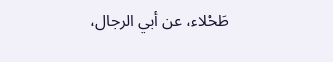طَحْلاء، عن أبي الرجال،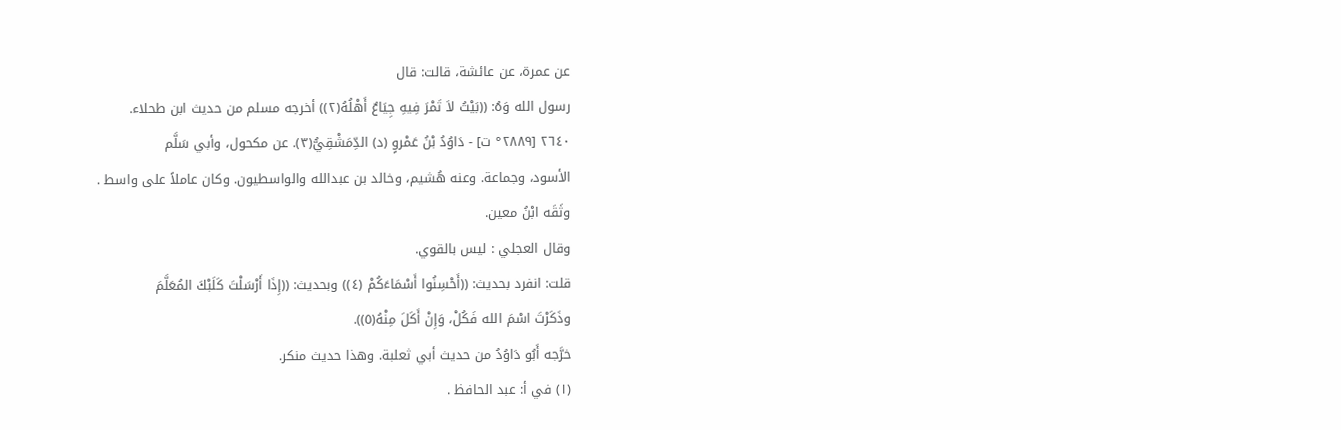عن عمرة، عن عائشة، قالت: قال
رسول الله وَهُ: ((بَيْتُ لاَ تَمْرَ فِيهِ جِيَاعٌ أَهْلُهُ(٢)) أخرجه مسلم من حديث ابن طحلاء.
٢٦٤٠ [٢٨٨٩° ت] - دَاوُدُ بْنُ عَمْروٍ (د) الدِّمَشْقِيُّ(٣). عن مكحول، وأبي سَلَّم
الأسود، وجماعة. وعنه هُشيم، وخالد بن عبدالله والواسطيون. وكان عاملاً على واسط .
وثَقَه ابْنُ معین.
وقال العجلي : ليس بالقوي.
قلت: انفرد بحديث: ((أَحْسِنُوا أَسْمَاءَكُمْ (٤)) وبحديث: ((إِذَا أَرْسَلْتَ كَلَبْكَ المُعَلَّمَ
وذَكَرْتَ اسْمَ الله فَكُلْ، وَإِنْ أَكَلَ مِنْهُ(٥)).
خرَّجه أَبُو دَاوُدُ من حديث أبي ثعلبة. وهذا حديث منكر.
(١) في أ: عبد الحافظ .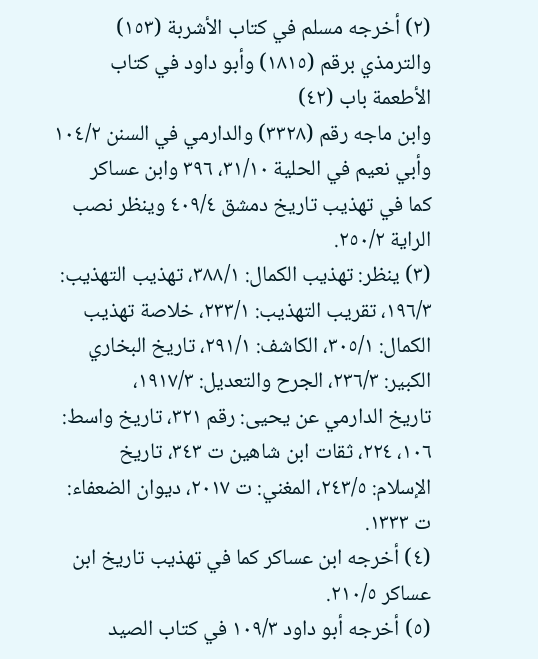(٢) أخرجه مسلم في كتاب الأشربة (١٥٣) والترمذي برقم (١٨١٥) وأبو داود في كتاب الأطعمة باب (٤٢)
وابن ماجه رقم (٣٣٢٨) والدارمي في السنن ١٠٤/٢ وأبي نعيم في الحلية ٣١/١٠، ٣٩٦ وابن عساكر
كما في تهذيب تاريخ دمشق ٤٠٩/٤ وينظر نصب الراية ٢٥٠/٢.
(٣) ينظر: تهذيب الكمال: ٣٨٨/١، تهذيب التهذيب: ١٩٦/٣، تقريب التهذيب: ٢٣٣/١، خلاصة تهذيب
الكمال: ٣٠٥/١، الكاشف: ٢٩١/١، تاريخ البخاري الكبير: ٢٣٦/٣، الجرح والتعديل: ١٩١٧/٣،
تاريخ الدارمي عن يحيى: رقم ٣٢١، تاريخ واسط: ١٠٦، ٢٢٤، ثقات ابن شاهين ت ٣٤٣، تاريخ
الإسلام: ٢٤٣/٥، المغني: ت ٢٠١٧، ديوان الضعفاء: ت ١٣٣٣.
(٤) أخرجه ابن عساكر كما في تهذيب تاريخ ابن عساكر ٢١٠/٥.
(٥) أخرجه أبو داود ١٠٩/٣ في كتاب الصيد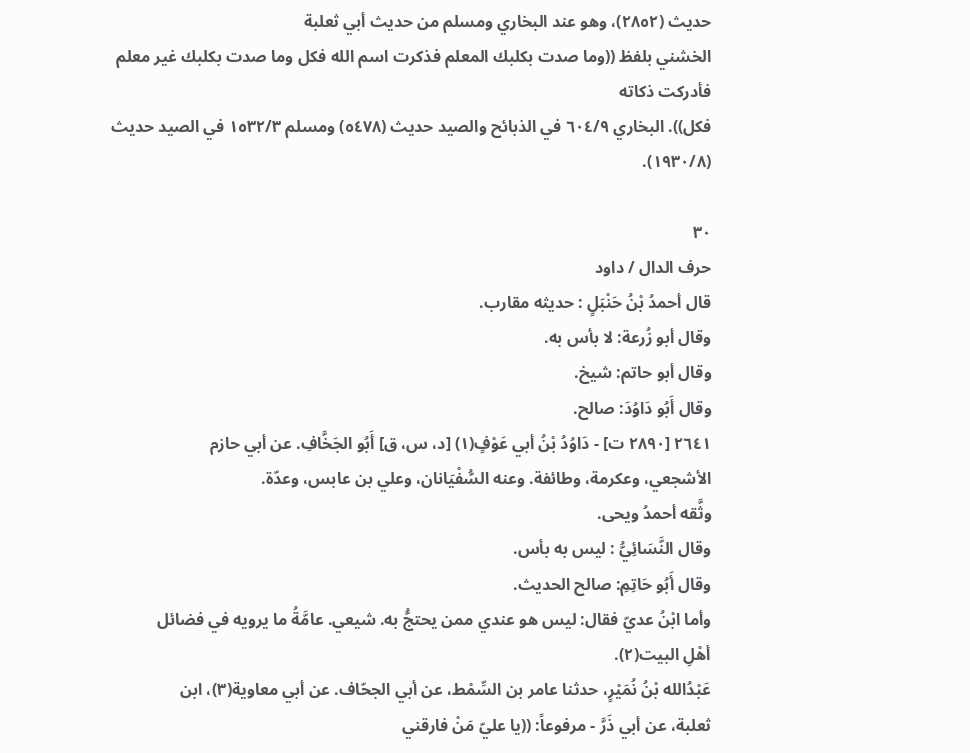حديث (٢٨٥٢)، وهو عند البخاري ومسلم من حديث أبي ثعلبة
الخشني بلفظ ((وما صدت بكلبك المعلم فذكرت اسم الله فكل وما صدت بكلبك غير معلم فأدركت ذكاته
فكل)). البخاري ٦٠٤/٩ في الذبائح والصيد حديث (٥٤٧٨) ومسلم ١٥٣٢/٣ في الصيد حديث
(١٩٣٠/٨).

٣٠
حرف الدال / داود
قال أحمدُ بْنُ حَنْبَلٍ : حديثه مقارب.
وقال أبو زُرعة: لا بأس به.
وقال أبو حاتم: شيخ.
وقال أَبُو دَاوُدَ: صالح.
٢٦٤١ [٢٨٩٠ ت] - دَاوُدُ بْنُ أبي عَوْفٍ(١) [د، س، ق] أَبُو الجَخَّافِ. عن أبي حازم
الأشجعي، وعكرمة، وطائفة. وعنه السُّفْيَانان، وعلي بن عابس، وعدّة.
وثَّقه أحمدُ ویحی.
وقال النَّسَائِيُّ : ليس به بأس.
وقال أَبُو حَاتِمِ: صالح الحديث.
وأما ابْنُ عديّ فقال: ليس هو عندي ممن يحتجُّ به. شيعي. عامَّةُ ما يرويه في فضائل
أهْلِ البيت(٢).
عَبْدُالله بْنُ نُمَيْرٍ، حدثنا عامر بن السِّمْط، عن أبي الجحّاف. عن أبي معاوية(٣)، ابن
ثعلبة، عن أبي ذَرَّ - مرفوعاً: ((يا عليّ مَنْ فارقني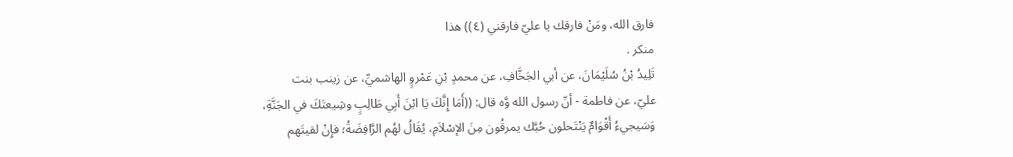فارق الله، ومَنْ فارقك يا عليّ فارقني (٤)) هذا
منکر .
تَلِيدُ بْنُ سُلَيْمَانَ، عن أبي الجَخَّافِ، عن محمدٍ بْنِ عَمْروٍ الهاشميِّ، عن زينب بنت
عليّ، عن فاطمة - أنّ رسول الله وَّه قال: ((أَمَا إِنَّكَ يَا ابْنَ أَبِي طَالِبٍ وشِيعتَكَ في الجَنَّةِ،
وَسَيجيءُ أَقْوَامٌ يَنْتَحلون حُبَّك يمرقُون مِنَ الإسْلاَمِ، يُقَالُ لهُم الرَّافِضَةُ؛ فإِنْ لقيتَهم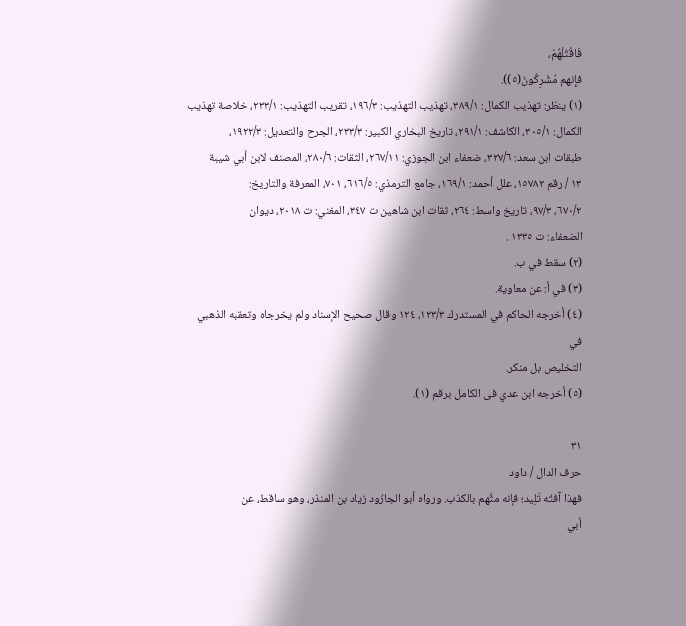فَاقْتُلْهُمْ،
فإِنهم مُشْرِكُونَ(٥)).
(١) ينظر: تهذيب الكمال: ٣٨٩/١، تهذيب التهذيب: ١٩٦/٣، تقريب التهذيب: ٢٣٣/١، خلاصة تهذيب
الكمال: ٣٠٥/١، الكاشف: ٢٩١/١، تاريخ البخاري الكبير: ٢٣٣/٣، الجرح والتعديل: ١٩٢٢/٣،
طبقات ابن سعد: ٣٢٧/٦، ضعفاء ابن الجوزي: ٢٦٧/١١، الثقات: ٢٨٠/٦، المصنف لابن أبي شيبة
١٣ / رقم ١٥٧٨٢، علل أحمد: ١٦٩/١، جامع الترمذي: ٦١٦/٥، ٧٠١، المعرفة والتاريخ:
٦٧٠/٢، ٩٧/٣، تاريخ واسط: ٢٦٤، ثقات ابن شاهين ت ٣٤٧، المغني: ت ٢٠١٨، ديوان
الضعفاء: ت ١٣٣٥ .
(٢) سقط في ب.
(٣) في أ: عن معاوية.
(٤) أخرجه الحاكم في المستدرك ١٢٣/٣، ١٢٤ وقال صحيح الإسناد ولم يخرجاه وتعقبه الذهبي في
التخلیص بل منکر.
(٥) أخرجه ابن عدي فى الكامل برقم (١).

٣١
حرف الدال / داود
فهذا آفتُه تَلِيد؛ فإنه مثَّهم بالكذب. ورواه أبو الجارُود زياد بن المنذر، وهو ساقط، عن
أبي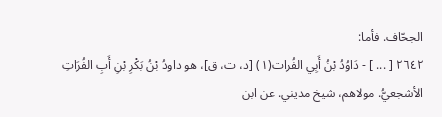الجحّاف. فأما:
٢٦٤٢ [ ... ] - دَاوُدُ بْنُ أَبِي الفُرات(١) [د، ت، ق]، هو داودُ بْنُ بَكْرِ بْنِ أَبِ الفُرَاتِ
الأشجعيُّ. مولاهم، شيخ مديني. عن ابن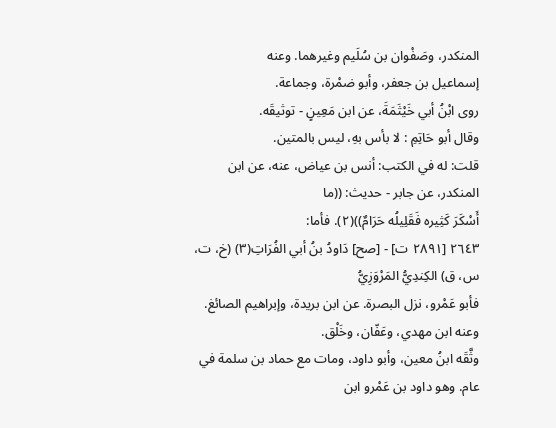المنكدر، وصَفْوان بن سُلَيم وغيرهما. وعنه
إسماعيل بن جعفر، وأبو ضمْرة، وجماعة.
روى ابْنُ أبي خَيْثَمَةَ، عن ابن مَعِينٍ - توثيقَه.
وقال أبو حَاتِمِ : لا بأس بهِ، ليس بالمتین.
قلت: له في الكتب: أنس بن عياض، عنه، عن ابن المنكدر، عن جابر - حديث: ((ما
أَسْكَرَ كَثِيره فَقَلِيلُه حَرَامٌ))(٢). فأما:
٢٦٤٣ [٢٨٩١ ت] - [صح] دَاودُ بنُ أبي الفُرَاتِ(٣) (خ، ت، س، ق) الكِندِيُّ المَرْوَزِيُّ
فأبو عَمْرو، نزل البصرة. عن ابن بريدة، وإبراهيم الصائغ. وعنه ابن مهدي، وعَفّان، وخَلْق.
وثَّقَه ابنُ معين، وأبو داود، ومات مع حماد بن سلمة في عام. وهو داود بن عَمْرو ابن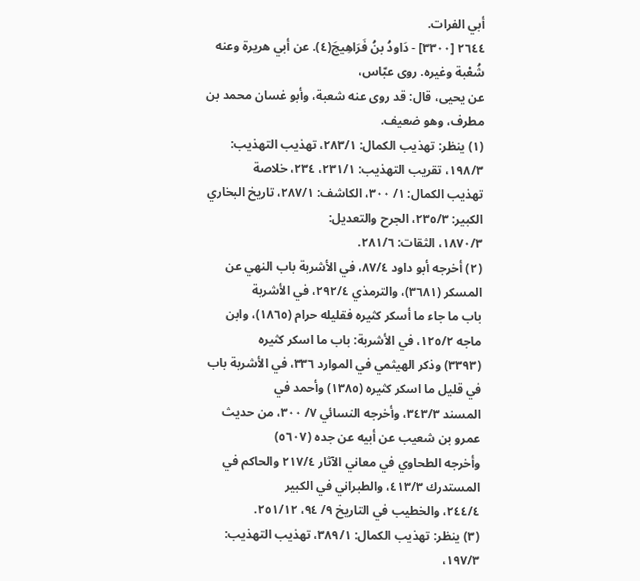أبي الفرات.
٢٦٤٤ [٣٣٠٠] - دَاودُ بنُ فَرَاهِيجَ(٤). عن أبي هريرة وعنه شُعْبة وغيره. روى عبّاس،
عن يحيى، قال: قد روى عنه شعبة، وأبو غسان محمد بن مطرف، وهو ضعيف.
(١) ينظر: تهذيب الكمال: ٢٨٣/١، تهذيب التهذيب: ١٩٨/٣، تقريب التهذيب: ٢٣١/١، ٢٣٤، خلاصة
تهذيب الكمال: ١/ ٣٠٠، الكاشف: ٢٨٧/١، تاريخ البخاري الكبير: ٢٣٥/٣، الجرح والتعديل:
١٨٧٠/٣، الثقات: ٢٨١/٦.
(٢) أخرجه أبو داود ٨٧/٤، في الأشربة باب النهي عن المسكر (٣٦٨١)، والترمذي ٢٩٢/٤، في الأشربة
باب ما جاء ما أسكر كثيره فقليله حرام (١٨٦٥)، وابن ماجه ١٢٥/٢، في الأشربة: باب ما اسكر كثيره
(٣٣٩٣) وذكر الهيثمي في الموارد ٣٣٦، في الأشربة باب في قليل ما اسكر كثيره (١٣٨٥) وأحمد في
المسند ٣٤٣/٣، وأخرجه النسائي ٧/ ٣٠٠، من حديث عمرو بن شعيب عن أبيه عن جده (٥٦٠٧)
وأخرجه الطحاوي في معاني الآثار ٢١٧/٤ والحاكم في المستدرك ٤١٣/٣، والطبراني في الكبير
٢٤٤/٤، والخطيب في التاريخ ٩/ ٩٤، ٢٥١/١٢.
(٣) ينظر: تهذيب الكمال: ٣٨٩/١، تهذيب التهذيب: ١٩٧/٣،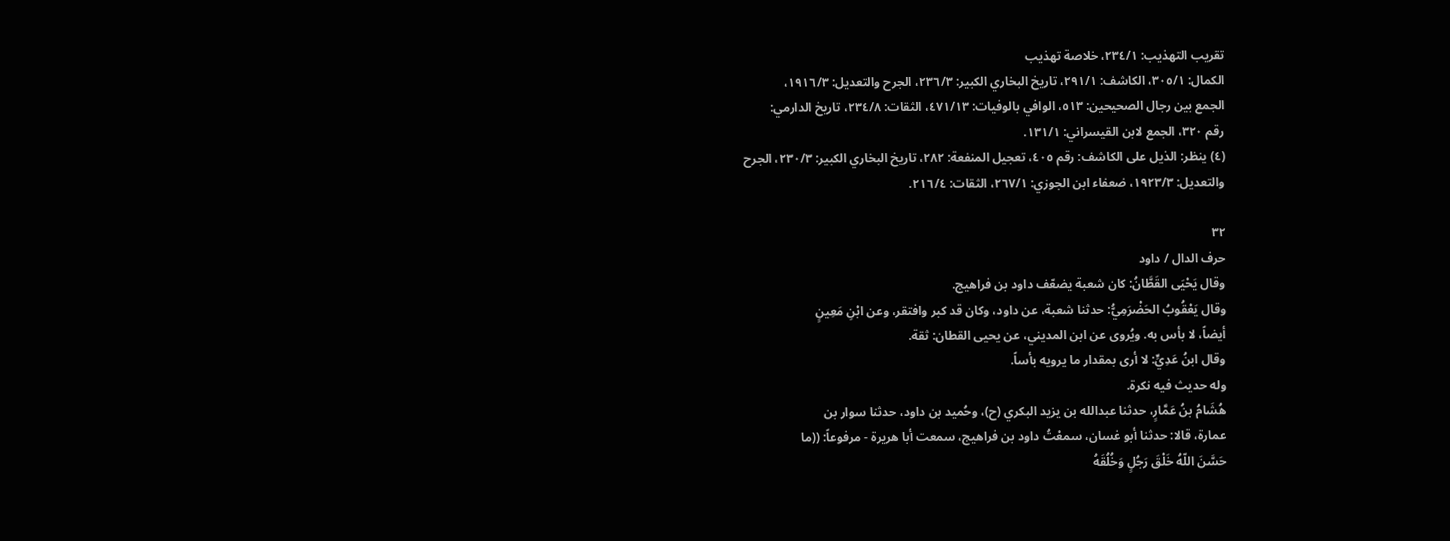تقريب التهذيب: ٢٣٤/١، خلاصة تهذيب
الكمال: ٣٠٥/١، الكاشف: ٢٩١/١، تاريخ البخاري الكبير: ٢٣٦/٣، الجرح والتعديل: ١٩١٦/٣،
الجمع بين رجال الصحيحين: ٥١٣، الوافي بالوفيات: ٤٧١/١٣، الثقات: ٢٣٤/٨، تاريخ الدارمي:
رقم ٣٢٠، الجمع لابن القيسراني: ١٣١/١.
(٤) ينظر: الذيل على الكاشف: رقم ٤٠٥، تعجيل المنفعة: ٢٨٢، تاريخ البخاري الكبير: ٢٣٠/٣، الجرح
والتعديل: ١٩٢٣/٣، ضعفاء ابن الجوزي: ٢٦٧/١، الثقات: ٢١٦/٤.

٣٢
حرف الدال / داود
وقال يَحْيَى القَطَّانُ: كان شعبة يضعّف داود بن فراهيج.
وقال يَعْقُوبُ الحَضْرَمِيُّ: حدثنا شعبة، عن داود، وكان قد كبر وافتقر، وعن ابْنِ مَعِينٍ
أيضاً، لا بأس به. ويُروى عن ابن المديني، عن يحيى القطان: ثقة.
وقال ابنُ عَدِيٍّ: لا أرى بمقدار ما يرويه بأساً.
وله حدیث فیه نكرة.
هُشَامُ بنُ عَمَّارٍ، حدثنا عبدالله بن يزيد البكري (ح)، وحُميد بن داود، حدثنا سوار بن
عمارة، قالا: حدثنا أبو غسان، سمعْتُ داود بن فراهيج، سمعت أبا هريرة - مرفوعاً: ((ما
حَسَّنَ اللّهُ خَلْقَ رَجُلٍ وَخُلُقَهُ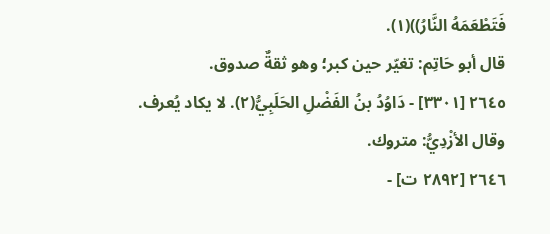فَتَطْعَمَهُ النَّارُ))(١).
قال أبو حَاتِم: تغيّر حين كبر؛ وهو ثقةٌ صدوق.
٢٦٤٥ [٣٣٠١] - دَاوُدُ بنُ الفَضْلِ الحَلَبِيُّ(٢). لا يكاد يُعرف.
وقال الأزْدِيُّ: متروك.
٢٦٤٦ [٢٨٩٢ ت] -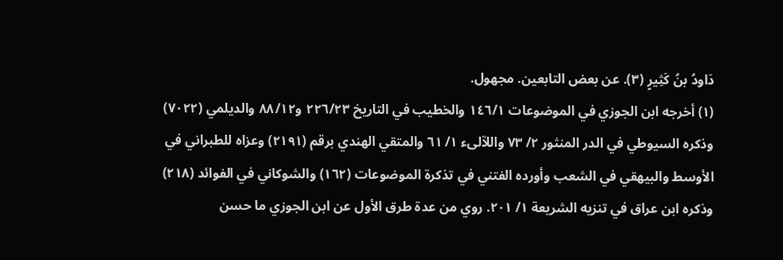دَاودُ بنُ كَثِيرٍ (٣). عن بعض التابعين. مجهول.
(١) أخرجه ابن الجوزي في الموضوعات ١٤٦/١ والخطيب في التاريخ ٢٢٦/٢٣ و٨٨/١٢ والديلمي (٧٠٢٢)
وذكره السيوطي في الدر المنثور ٢/ ٧٣ واللآلىء ١/ ٦١ والمتقي الهندي برقم (٢١٩١) وعزاه للطبراني في
الأوسط والبيهقي في الشعب وأورده الفتني في تذكرة الموضوعات (١٦٢) والشوكاني في الفوائد (٢١٨)
وذكره ابن عراق في تنزيه الشريعة ١/ ٢٠١. روي من عدة طرق الأول عن ابن الجوزي ما حسن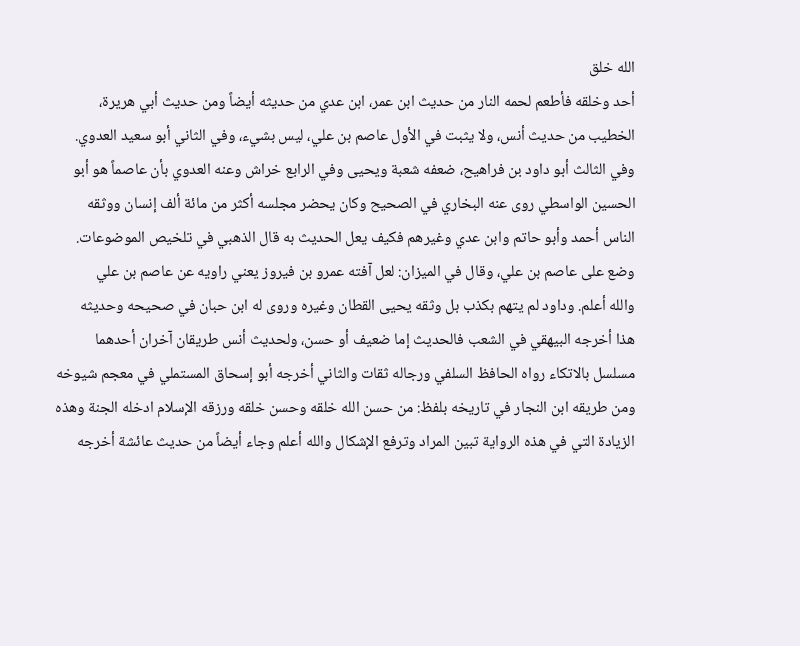الله خلق
أحد وخلقه فأطعم لحمه النار من حديث ابن عمر، ابن عدي من حديثه أيضاً ومن حديث أبي هريرة،
الخطيب من حديث أنس، ولا يثبت في الأول عاصم بن علي، ليس بشيء، وفي الثاني أبو سعيد العدوي.
وفي الثالث أبو داود بن فراهيح، ضعفه شعبة ويحيى وفي الرابع خراش وعنه العدوي بأن عاصماً هو أبو
الحسين الواسطي روى عنه البخاري في الصحيح وكان يحضر مجلسه أكثر من مائة ألف إنسان ووثقه
الناس أحمد وأبو حاتم وابن عدي وغيرهم فكيف يعل الحديث به قال الذهبي في تلخيص الموضوعات.
وضع على عاصم بن علي، وقال في الميزان: لعل آفته عمرو بن فيروز يعني راويه عن عاصم بن علي
والله أعلم. وداود لم يتهم بكذب بل وثقه يحيى القطان وغيره وروی له ابن حبان في صحيحه وحديثه
هذا أخرجه البيهقي في الشعب فالحديث إما ضعيف أو حسن، ولحديث أنس طريقان آخران أحدهما
مسلسل بالاتكاء رواه الحافظ السلفي ورجاله ثقات والثاني أخرجه أبو إسحاق المستملي في معجم شيوخه
ومن طريقه ابن النجار في تاريخه بلفظ: من حسن الله خلقه وحسن خلقه ورزقه الإسلام ادخله الجنة وهذه
الزيادة التي في هذه الرواية تبين المراد وترفع الإشكال والله أعلم وجاء أيضاً من حديث عائشة أخرجه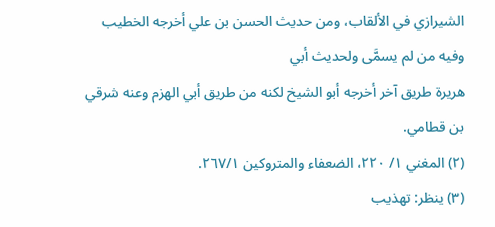الشيرازي في الألقاب، ومن حديث الحسن بن علي أخرجه الخطيب وفيه من لم يسمَّى ولحديث أبي
هريرة طريق آخر أخرجه أبو الشيخ لكنه من طريق أبي الهزم وعنه شرقي بن قطامي.
(٢) المغني ١/ ٢٢٠، الضعفاء والمتروكين ٢٦٧/١.
(٣) ينظر: تهذيب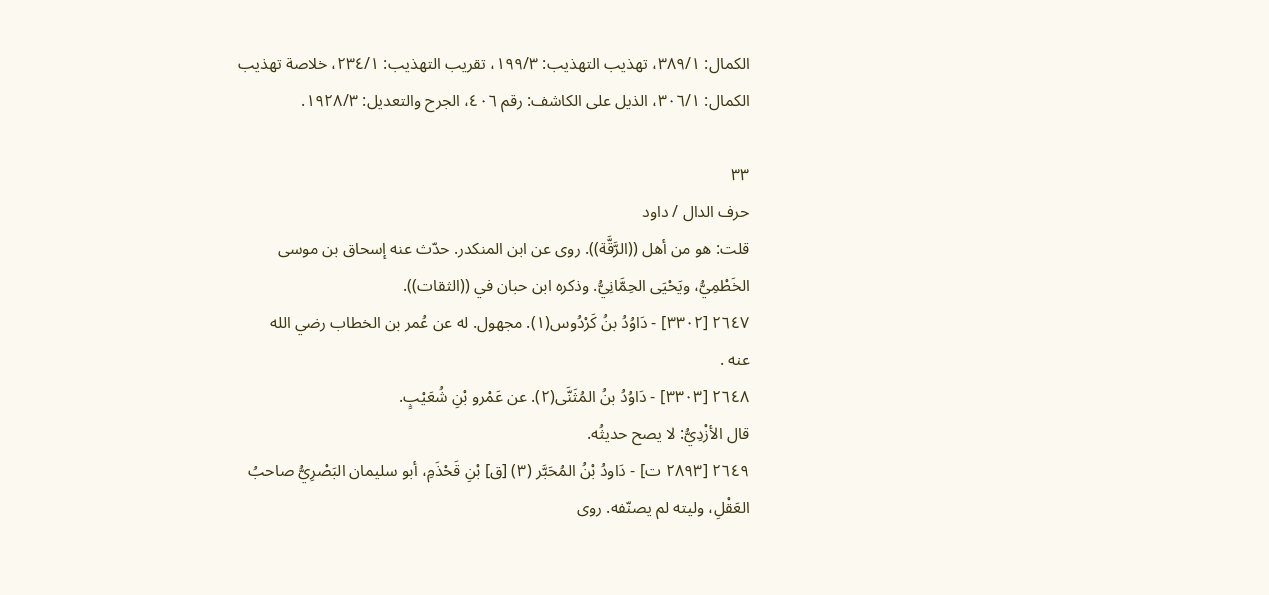الكمال: ٣٨٩/١، تهذيب التهذيب: ١٩٩/٣، تقريب التهذيب: ٢٣٤/١، خلاصة تهذيب
الكمال: ٣٠٦/١، الذيل على الكاشف: رقم ٤٠٦، الجرح والتعديل: ١٩٢٨/٣.

٣٣
حرف الدال / داود
قلت: هو من أهل ((الرَّقَّة)). روى عن ابن المنكدر. حدّث عنه إسحاق بن موسى
الخَطْمِيُّ، ويَحْيَى الحِمَّانِيُّ. وذكره ابن حبان في ((الثقات)).
٢٦٤٧ [٣٣٠٢] - دَاوُدُ بنُ كَرْدُوس(١). مجهول. له عن عُمر بن الخطاب رضي الله
عنه .
٢٦٤٨ [٣٣٠٣] - دَاوُدُ بنُ المُثَنَّى(٢). عن عَمْرو بْنِ شُعَيْبٍ.
قال الأزْدِيُّ: لا یصح حديثُه.
٢٦٤٩ [٢٨٩٣ ت] - دَاودُ بْنُ المُحَبَّر (٣) [ق] بْنِ قَحْذَمِ، أبو سليمان البَصْرِيُّ صاحبُ
العَقْلِ، وليته لم يصنّفه. روى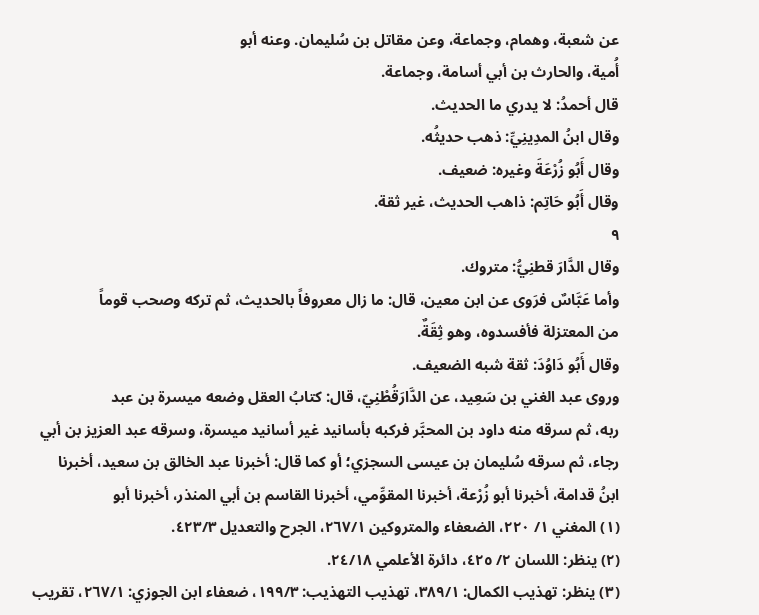عن شعبة، وهمام، وجماعة، وعن مقاتل بن سُليمان. وعنه أبو
أُمية، والحارث بن أبي أسامة، وجماعة.
قال أحمدُ: لا يدري ما الحديث.
وقال ابنُ المدِينِيِّ: ذهب حديثُه.
وقال أَبُو زُرْعَةَ وغيره: ضعيف.
وقال أَبُو حَاتِم: ذاهب الحديث، غير ثقة.
٩
وقال الدَّارَ قطنِيُّ: متروك.
وأما عَبَّاسٌ فرَوى عن ابن معين، قال: ما زال معروفاً بالحديث، ثم تركه وصحب قوماً
من المعتزلة فأفسدوه، وهو ثِقَةٌ.
وقال أَبُو دَاوُدَ: ثقة شبه الضعيف.
وروى عبد الغني بن سَعِيد، عن الدَّارَقُطْنِيّ، قال: كتابُ العقل وضعه ميسرة بن عبد
ربه، ثم سرقه منه داود بن المحبَّر فركبه بأسانيد غير أسانيد ميسرة، وسرقه عبد العزيز بن أبي
رجاء، ثم سرقه سُليمان بن عيسى السجزي؛ أو كما قال: أخبرنا عبد الخالق بن سعيد، أخبرنا
ابنُ قدامة، أخبرنا أبو زُرْعة، أخبرنا المقوِّمي، أخبرنا القاسم بن أبي المنذر، أخبرنا أبو
(١) المغني ١/ ٢٢٠، الضعفاء والمتروكين ٢٦٧/١، الجرح والتعديل ٤٢٣/٣.
(٢) ينظر: اللسان ٢/ ٤٢٥، دائرة الأعلمي ٢٤/١٨.
(٣) ينظر: تهذيب الكمال: ٣٨٩/١، تهذيب التهذيب: ١٩٩/٣، ضعفاء ابن الجوزي: ٢٦٧/١، تقريب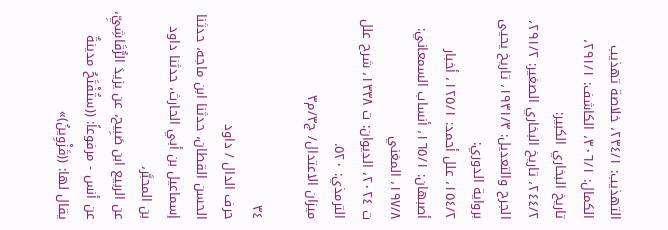التهذيب: ٢٣٤/١، خلاصة تهذيب الكمال: ٣٠٦/١، الكاشف: ٢٩١/١، تاريخ البخاري الكبير:
٢٤٤/٢، تاريخ البخاري الصغير: ٢٩١/٢، الجرح والتعديل: ١٩٣١/٣، تاريخ يحيى برواية الدوري:
١٥٤/٢، علل أحمد: ١٢٥/١، أخبار أصبهان: ١٦٥/١، أنساب السمعاني: ١٩٧/٨، المغني
ت ٢٠٢٤، الديوان: ت ١٣٣٨، شرح علل الترمذي: ٥٢٠.
میزان الاعتدال/ ج٣/م٣

٣٤
حرف الدال / داود
الحسن القطان، حدثنا ابن ماجه، حدثنا إسماعيل بن أبي الحارث، حدثنا داود بن المحبَّر،
عن الربيع ابن صَبِيح، عن يزيدَ الرُّقَاشِيِّ، عن أنس - مرفوعاً: ((ستُفْتَحُ مدينةٌ يقال لها: ((قَزْوِينُ)»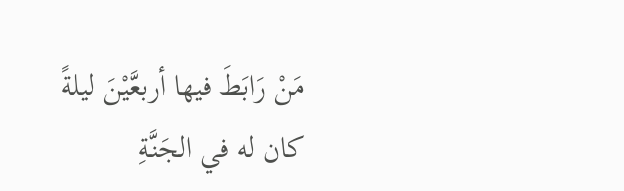مَنْ رَابَطَ فيها أربعَّيْنَ ليلةً كان له في الجَنَّةِ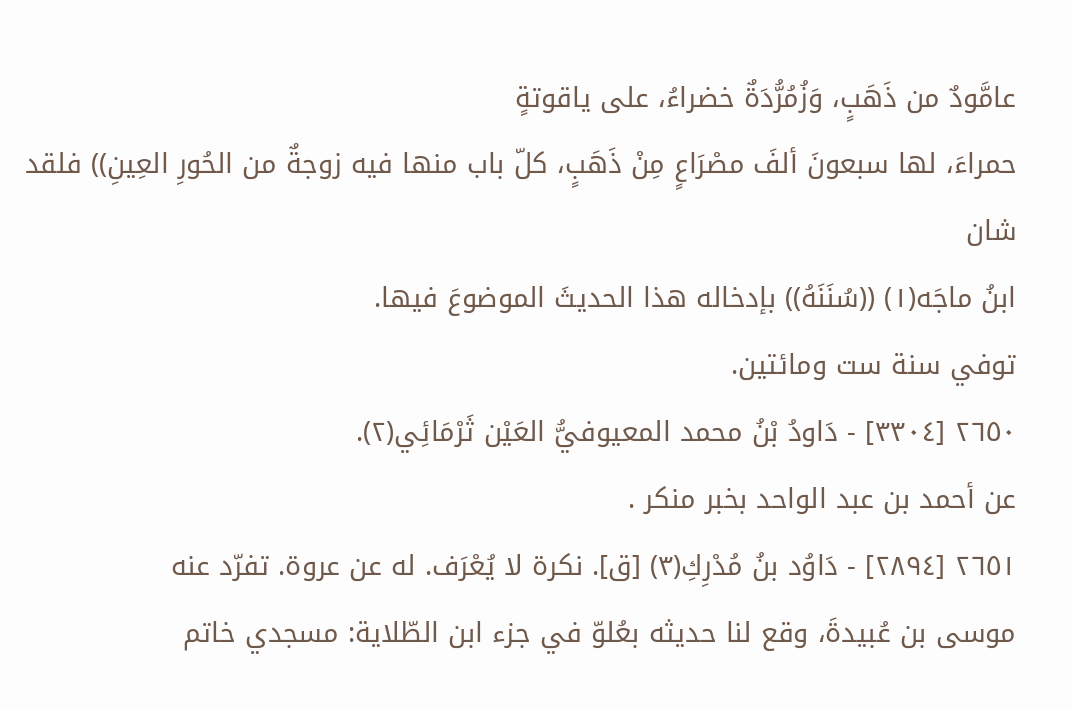عامَّودٌ من ذَهَبٍ، وَزُمُرُّدَةٌ خضراءُ، على ياقوتةٍ
حمراءَ، لها سبعونَ ألفَ مصْرَاعٍ مِنْ ذَهَبٍ، كلّ باب منها فيه زوجةٌ من الحُورِ العِينِ)) فلقد شان
ابنُ ماجَه(١) ((سُنَنَهُ)) بإدخاله هذا الحديثَ الموضوعَ فيها.
توفي سنة ست ومائتين.
٢٦٥٠ [٣٣٠٤] - دَاودُ بْنُ محمد المعيوفيُّ العَيْن ثَرْمَائِي(٢).
عن أحمد بن عبد الواحد بخبر منکر .
٢٦٥١ [٢٨٩٤] - دَاوُد بنُ مُدْرِكِ(٣) [ق]. نكرة لا يُعْرَف. له عن عروة. تفرّد عنه
موسى بن عُبيدةَ، وقع لنا حديثه بعُلوّ في جزء ابن الطّلاية: مسجدي خاتم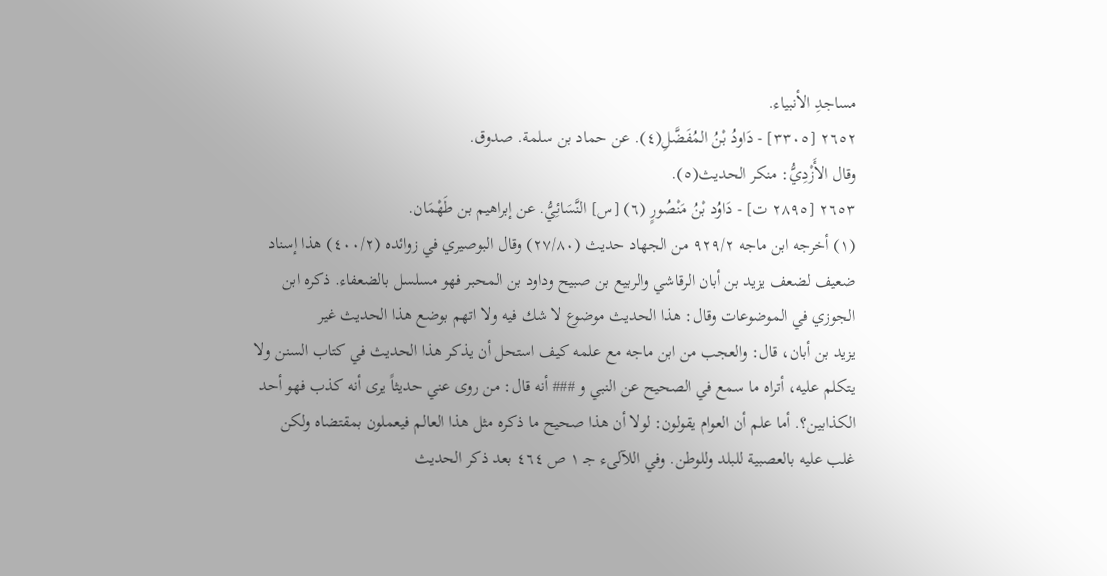مساجدِ الأنبياء.
٢٦٥٢ [٣٣٠٥] - دَاودُ بْنُ المُفَضَّلِ(٤). عن حماد بن سلمة. صدوق.
وقال الأَزْدِيُّ: منكر الحديث(٥).
٢٦٥٣ [٢٨٩٥ ت] - دَاوُد بْنُ مَنْصُورٍ (٦) [س] النَّسَائِيُّ. عن إبراهيم بن طَهْمَان.
(١) أخرجه ابن ماجه ٩٢٩/٢ من الجهاد حديث (٢٧/٨٠) وقال البوصيري في زوائده (٤٠٠/٢) هذا إسناد
ضعيف لضعف يزيد بن أبان الرقاشي والربيع بن صبيح وداود بن المحبر فهو مسلسل بالضعفاء. ذكره ابن
الجوزي في الموضوعات وقال: هذا الحديث موضوع لا شك فيه ولا اتهم بوضع هذا الحديث غير
يزيد بن أبان، قال: والعجب من ابن ماجه مع علمه كيف استحل أن يذكر هذا الحديث في كتاب السنن ولا
يتكلم عليه، أتراه ما سمع في الصحيح عن النبي و ### أنه قال: من روى عني حديثاً يرى أنه كذب فهو أحد
الكذابين؟. أما علم أن العوام يقولون: لولا أن هذا صحيح ما ذكره مثل هذا العالم فيعملون بمقتضاه ولكن
غلب عليه بالعصبية للبلد وللوطن. وفي اللآلىء جـ ١ ص ٤٦٤ بعد ذكر الحديث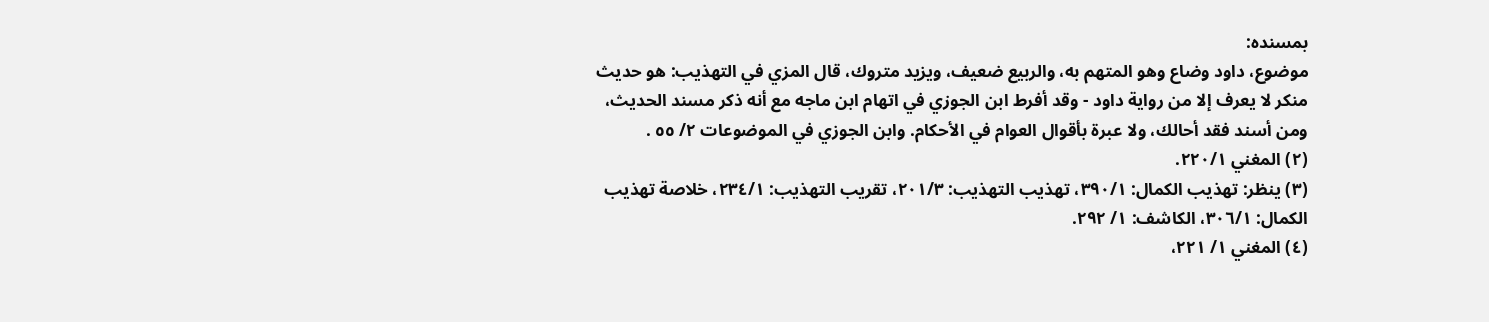بمسنده:
موضوع، داود وضاع وهو المتهم به، والربيع ضعيف، ويزيد متروك، قال المزي في التهذيب: هو حديث
منكر لا يعرف إلا من رواية داود - وقد أفرط ابن الجوزي في اتهام ابن ماجه مع أنه ذكر مسند الحديث،
ومن أسند فقد أحالك، ولا عبرة بأقوال العوام في الأحكام. وابن الجوزي في الموضوعات ٢/ ٥٥ .
(٢) المغني ٢٢٠/١.
(٣) ينظر: تهذيب الكمال: ٣٩٠/١، تهذيب التهذيب: ٢٠١/٣، تقريب التهذيب: ٢٣٤/١، خلاصة تهذيب
الكمال: ٣٠٦/١، الكاشف: ١/ ٢٩٢.
(٤) المغني ١/ ٢٢١،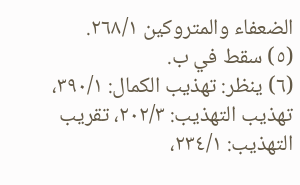الضعفاء والمتروكين ٢٦٨/١.
(٥) سقط في ب.
(٦) ينظر: تهذيب الكمال: ٣٩٠/١، تهذيب التهذيب: ٢٠٢/٣، تقريب التهذيب: ٢٣٤/١،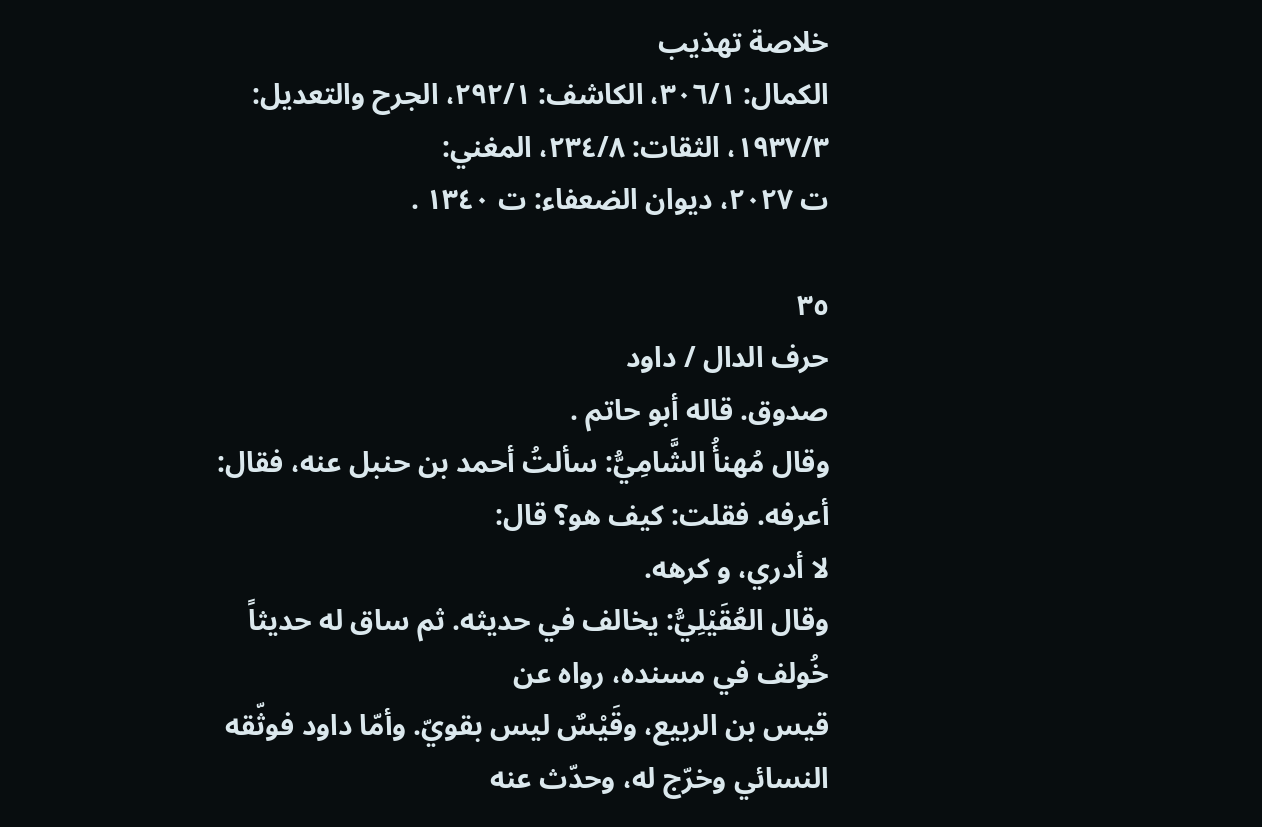خلاصة تهذيب
الكمال: ٣٠٦/١، الكاشف: ٢٩٢/١، الجرح والتعديل: ١٩٣٧/٣، الثقات: ٢٣٤/٨، المغني:
ت ٢٠٢٧، ديوان الضعفاء: ت ١٣٤٠ .

٣٥
حرف الدال / داود
صدوق. قاله أبو حاتم .
وقال مُهنأُ الشَّامِيُّ: سألتُ أحمد بن حنبل عنه، فقال: أعرفه. فقلت: كيف هو؟ قال:
لا أدري، و کرهه.
وقال العُقَيْلِيُّ: يخالف في حديثه. ثم ساق له حديثاً خُولف في مسنده، رواه عن
قيس بن الربيع، وقَيْسٌ ليس بقويّ. وأمّا داود فوثّقه النسائي وخرّج له، وحدّث عنه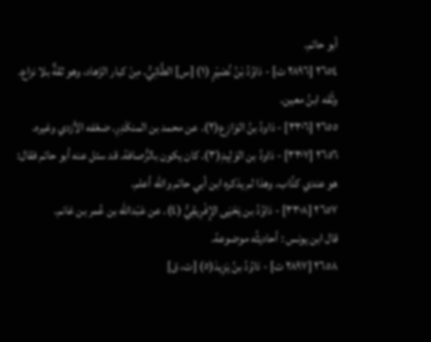أبو حاتم.
٢٦٥٤ [٢٨٩٦ ت] - دَاوُدُ بْنُ نُصَيْرٍ (١) [س] الطَّائِيُّ. مِنْ كبار الزّهاد، وهو ثقةٌ بلا نزاع.
وثّقه ابنُ معین.
٢٦٥٥ [٣٣٠٦] - دَاودُ بنُ الوَازِع(٢). عن محمد بن المنكَدِرِ. ضعّفه الأزدي وغيره.
٢٦٥٦ [٣٣٠٧] - دَاودُ بن الوَلِيدِ(٣). كان يكون بالرُّصافة. قد سئل عنه أبو حاتم فقال:
هو عندي كذّاب. وهذا لم يذكره ابن أبي حاتم والله أعلم.
٢٦٥٧ [٣٣٠٨] - دَاوُدُ بن يَحْيَى الإِفْرِيقِيُّ (٤). عن عَبْدالله بن عُمر بن غانم.
قال ابن يونس : أحاديثُه موضوعة.
٢٦٥٨ [٢٨٩٧ ت] - دَاوُدُ بنُ يَزِيدَ(٥) [ت، ق]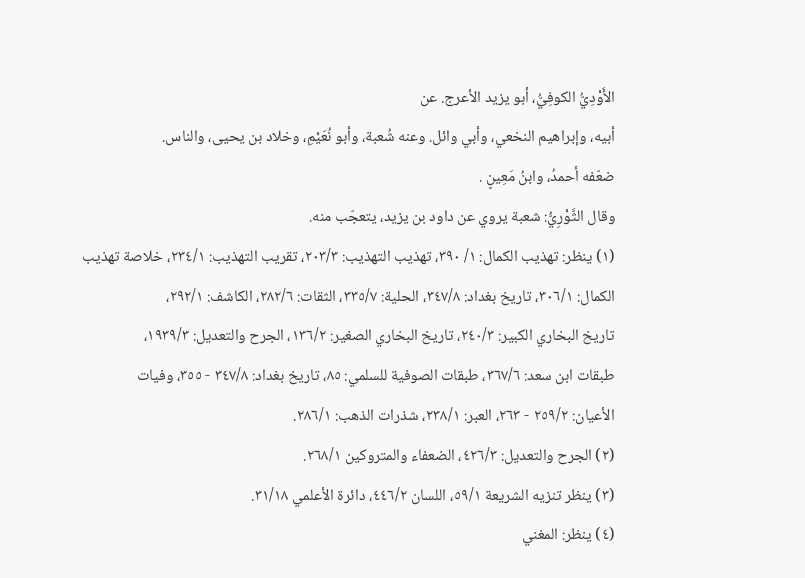الأَوْدِيُّ الكوفِيُّ، أبو يزيد الأعرج. عن
أبيه، وإبراهيم النخعي، وأبي وائل. وعنه شُعبة، وأبو نُعَيْمِ، وخلاد بن يحيى، والناس.
ضعّفه أحمدُ، وابنُ مَعِينٍ .
وقال الثَّوْرِيُّ: شعبة يروي عن داود بن يزيد، يتعجّب منه.
(١) ينظر: تهذيب الكمال: ١/ ٣٩٠، تهذيب التهذيب: ٢٠٣/٣، تقريب التهذيب: ٢٣٤/١، خلاصة تهذيب
الكمال: ٣٠٦/١، تاريخ بغداد: ٣٤٧/٨، الحلية: ٣٣٥/٧، الثقات: ٢٨٢/٦، الكاشف: ٢٩٢/١،
تاريخ البخاري الكبير: ٢٤٠/٣، تاريخ البخاري الصغير: ١٣٦/٢، الجرح والتعديل: ١٩٣٩/٣،
طبقات ابن سعد: ٣٦٧/٦، طبقات الصوفية للسلمي: ٨٥، تاريخ بغداد: ٣٤٧/٨ - ٣٥٥، وفيات
الأعيان: ٢٥٩/٢ - ٢٦٣، العبر: ٢٣٨/١، شذرات الذهب: ٢٨٦/١.
(٢) الجرح والتعديل: ٤٢٦/٣، الضعفاء والمتروكين ٢٦٨/١.
(٣) ينظر تنزيه الشريعة ٥٩/١، اللسان ٤٤٦/٢، دائرة الأعلمي ٣١/١٨.
(٤) ينظر: المغني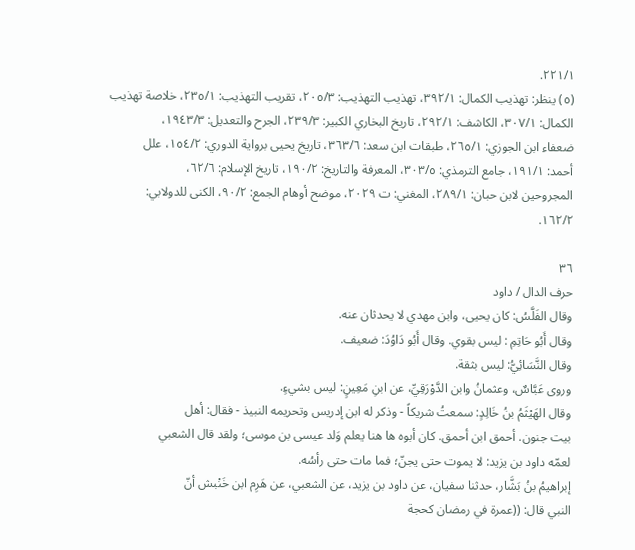٢٢١/١.
(٥) ينظر: تهذيب الكمال: ٣٩٢/١، تهذيب التهذيب: ٢٠٥/٣، تقريب التهذيب: ٢٣٥/١، خلاصة تهذيب
الكمال: ٣٠٧/١، الكاشف: ٢٩٢/١، تاريخ البخاري الكبير: ٢٣٩/٣، الجرح والتعديل: ١٩٤٣/٣،
ضعفاء ابن الجوزي: ٢٦٥/١، طبقات ابن سعد: ٣٦٣/٦، تاريخ يحيى برواية الدوري: ١٥٤/٢، علل
أحمد: ١٩١/١، جامع الترمذي: ٣٠٣/٥، المعرفة والتاريخ: ١٩٠/٢، تاريخ الإسلام: ٦٢/٦،
المجروحين لابن حبان: ٢٨٩/١، المغني: ت ٢٠٢٩، موضح أوهام الجمع: ٩٠/٢، الكنى للدولابي:
١٦٢/٢.

٣٦
حرف الدال / داود
وقال الفَلَّسُ: کان یحیی، وابن مهدي لا يحدثان عنه.
وقال أَبُو حَاتِمِ : ليس بقوي. وقال أَبُو دَاوُدَ: ضعيف.
وقال النَّسَائِيُّ: ليس بثقة.
وروى عَبَّاسٌ، وعثمانُ وابن الدَّوْرَقِيِّ، عن ابنِ مَعِينٍ: ليس بشيءٍ.
وقال الهَيْثَمُ بنُ خَالِدٍ: سمعتُ شريكاً - وذكر له ابن إدريس وتحريمه النبيذ - فقال: أهل
بيت جنون. أحمق ابن أحمق. كان أبوه ها هنا يعلم وَلد عيسى بن موسى؛ ولقد قال الشعبي
لعمّه داود بن یزید: لا یموت حتی یجنّ؛ فما مات حتی رأسُه.
إبراهيمُ بنُ بَشَّار، حدثنا سفيان، عن داود بن يزيد، عن الشعبي، عن هَرِم ابن خَنْبش أنّ
النبي قال: ((عمرة في رمضان كحجة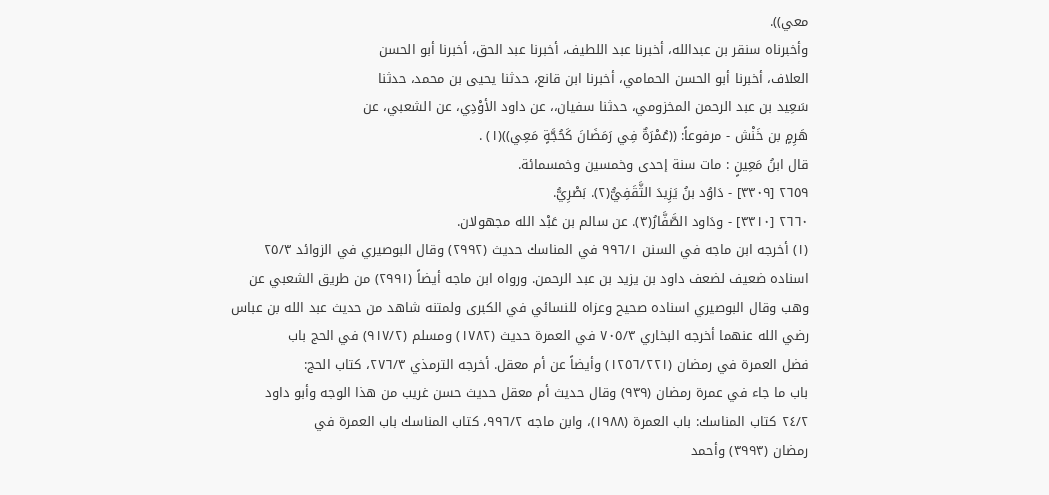معي)).
وأخبرناه سنقر بن عبدالله، أخبرنا عبد اللطيف، أخبرنا عبد الحق، أخبرنا أبو الحسن
العلاف، أخبرنا أبو الحسن الحمامي، أخبرنا ابن قانع، حدثنا يحيى بن محمد، حدثنا
سَعِيد بن عبد الرحمن المخزومي، حدثنا سفيان،، عن داود الأوْدِي، عن الشعبي، عن
هَرِمٍ بن خَنْش - مرفوعاً: ((عُمْرَةٌ فِي رَمَضَانَ كَحُجَّةٍ مَعِي))(١) .
قال ابنُ مَعِينٍ : مات سنة إحدى وخمسين وخمسمائة.
٢٦٥٩ [٣٣٠٩] - دَاوُد بنُ يَزِيدَ الثَّقَفِيُّ(٢). بَصْرِيُّ.
٢٦٦٠ [٣٣١٠] - ودَاود الصَّفَّارُ(٣). عن سالم بن عَبْد الله مجهولان.
(١) أخرجه ابن ماجه في السنن ٩٩٦/١ في المناسك حديث (٢٩٩٢) وقال البوصيري في الزوائد ٢٥/٣
اسناده ضعيف لضعف داود بن يزيد بن عبد الرحمن. ورواه ابن ماجه أيضاً (٢٩٩١) من طريق الشعبي عن
وهب وقال البوصيري اسناده صحيح وعزاه للنسائي في الكبرى ولمتنه شاهد من حديث عبد الله بن عباس
رضي الله عنهما أخرجه البخاري ٧٠٥/٣ في العمرة حديث (١٧٨٢) ومسلم (٩١٧/٢) في الحج باب
فضل العمرة في رمضان (١٢٥٦/٢٢١) وأيضاً عن أم معقل. أخرجه الترمذي ٢٧٦/٣، كتاب الحج:
باب ما جاء في عمرة رمضان (٩٣٩) وقال حديث أم معقل حديث حسن غريب من هذا الوجه وأبو داود
٢٤/٢ كتاب المناسك: باب العمرة (١٩٨٨)، وابن ماجه ٩٩٦/٢، كتاب المناسك باب العمرة في
رمضان (٣٩٩٣) وأحمد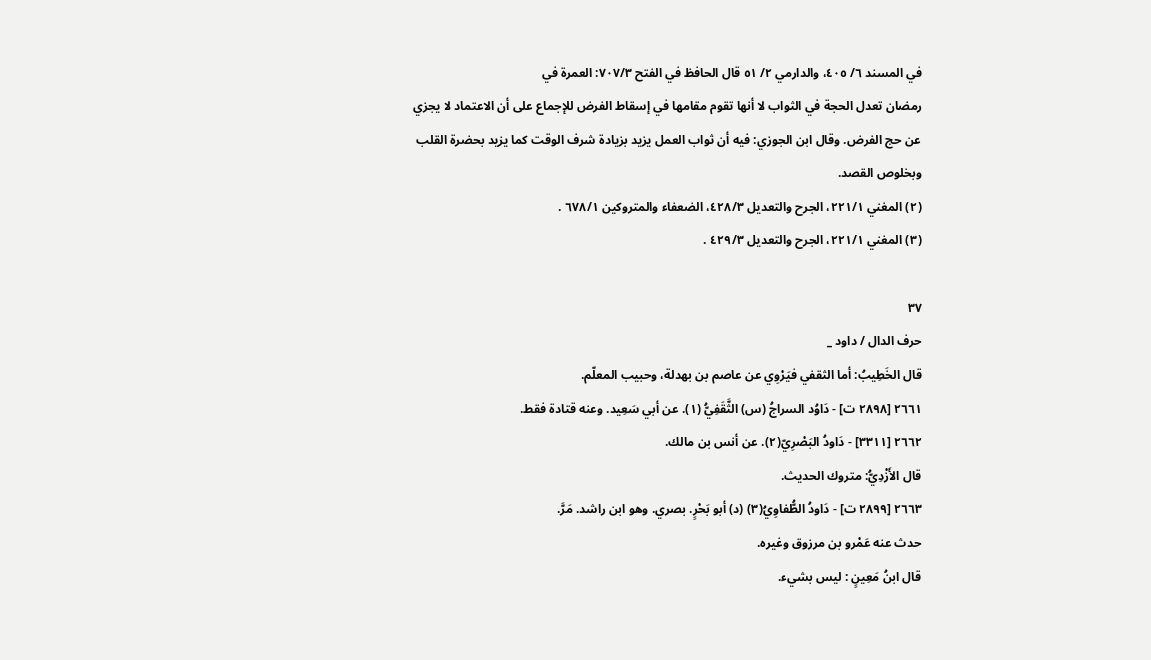في المسند ٦/ ٤٠٥، والدارمي ٢/ ٥١ قال الحافظ في الفتح ٧٠٧/٣: العمرة في
رمضان تعدل الحجة في الثواب لا أنها تقوم مقامها في إسقاط الفرض للإجماع على أن الاعتماد لا يجزي
عن حج الفرض. وقال ابن الجوزي: فيه أن ثواب العمل يزيد بزيادة شرف الوقت كما يزيد بحضرة القلب
وبخلوص القصد.
(٢) المغني ٢٢١/١، الجرح والتعديل ٤٢٨/٣، الضعفاء والمتروكين ٦٧٨/١ .
(٣) المغني ٢٢١/١، الجرح والتعديل ٤٢٩/٣ .

٣٧
حرف الدال / داود _
قال الخَطِيبُ: أما الثقفي فيَرْوِي عن عاصم بن بهدلة، وحبيب المعلّم.
٢٦٦١ [٢٨٩٨ ت] - دَاوُد السراجُ (س) الثَّقَفِيُّ (١). عن أبي سَعِيد. وعنه قتادة فقط.
٢٦٦٢ [٣٣١١] - دَاودُ البَصْرِيّ(٢). عن أنس بن مالك.
قال الأَزْدِيُّ: متروك الحديث.
٢٦٦٣ [٢٨٩٩ ت] - دَاودُ الطُّفاوِيُ(٣) (د) أبو بَحْرٍ. بصري. وهو ابن راشد. مَرَّ.
حدث عنه عَمْرو بن مرزوق وغيره.
قال ابنُ مَعِينٍ : ليس بشيء.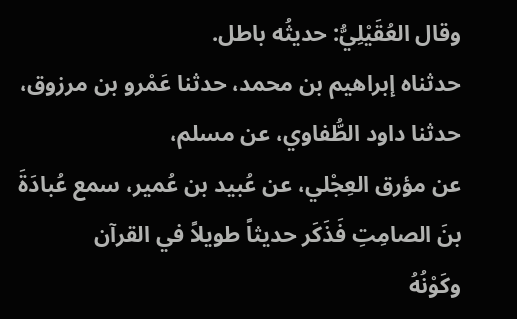وقال العُقَيْلِيُّ: حديثُه باطل.
حدثناه إبراهيم بن محمد، حدثنا عَمْرو بن مرزوق، حدثنا داود الطُّفاوي، عن مسلم،
عن مؤرق العِجْلي، عن عُبيد بن عُمير، سمع عُبادَةَ بنَ الصامِتِ فَذَكَر حديثاً طويلاً في القرآن
وكَوْنُهُ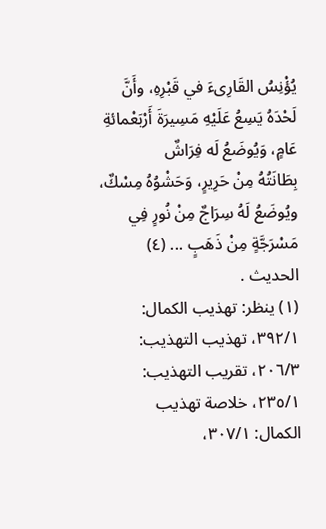يُؤْنِسُ القَارِىءَ في قَبْرِهِ، وأَنَّ لَحْدَهُ يَسِعُ عَلَيْهِ مَسِيرَةَ أَرْبَعْمائةِ عَامٍ، وَيُوضَعُ لَه فِرَاشٌ
بِطَانَتُهُ مِنْ حَرِيرٍ، وَحَشْوُهُ مِسْكٌ، ويُوضَعُ لَهُ سِرَاجٌ مِنْ نُورٍ فِي مَسْرَجَّةٍ مِنْ ذَهَبٍ ... (٤)
الحدیث .
(١) ينظر: تهذيب الكمال: ٣٩٢/١، تهذيب التهذيب: ٢٠٦/٣، تقريب التهذيب: ٢٣٥/١، خلاصة تهذيب
الكمال: ٣٠٧/١،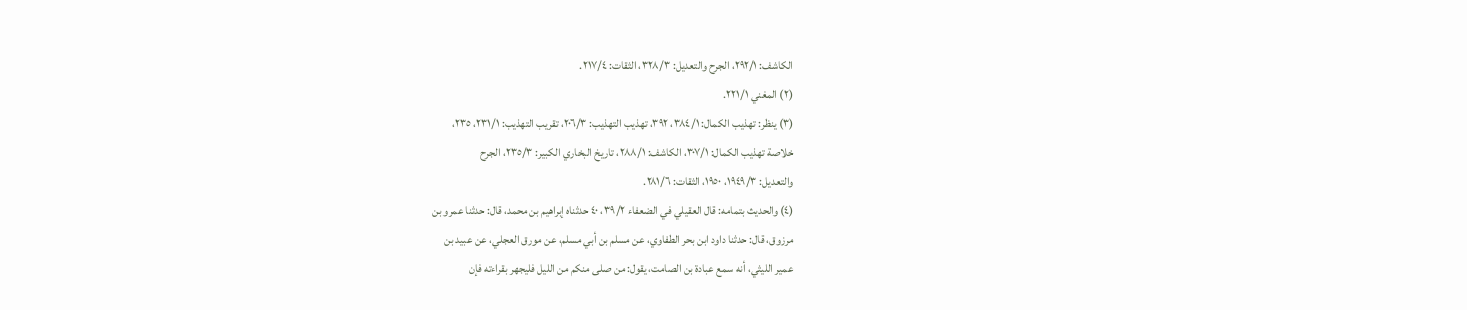الكاشف: ٢٩٢/١، الجرح والتعديل: ٣٢٨/٣، الثقات: ٢١٧/٤.
(٢) المغني ٢٢١/١.
(٣) ينظر: تهذيب الكمال: ٣٨٤/١، ٣٩٢، تهذيب التهذيب: ٢٠٦/٣، تقريب التهذيب: ٢٣١/١، ٢٣٥،
خلاصة تهذيب الكمال: ٣٠٧/١، الكاشف: ٢٨٨/١، تاريخ البخاري الكبير: ٢٣٥/٣، الجرح
والتعديل: ١٩٤٩/٣، ١٩٥٠، الثقات: ٢٨١/٦.
(٤) والحديث بتمامه: قال العقيلي في الضعفاء ٣٩/٢، ٤٠ حدثناه إبراهيم بن محمد، قال: حدثنا عمرو بن
مرزوق، قال: حدثنا داود ابن بحر الطفاوي، عن مسلم بن أبي مسلم، عن مورق العجلي، عن عبيد بن
عمير الليثي، أنه سمع عبادة بن الصامت، يقول: من صلى منكم من الليل فليجهر بقراءته فإن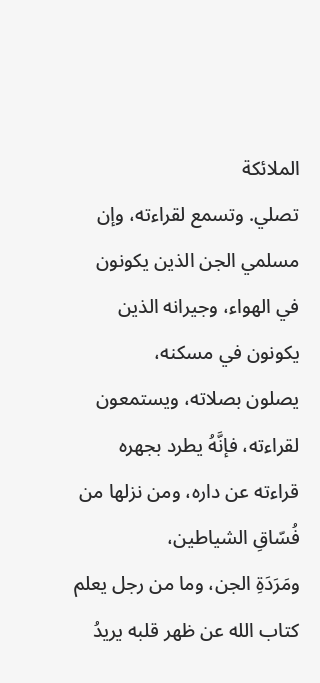الملائكة
تصلي. وتسمع لقراءته، وإن مسلمي الجن الذين يكونون في الهواء، وجيرانه الذين يكونون في مسكنه،
يصلون بصلاته، ويستمعون لقراءته، فإنَّهُ يطرد بجهره قراءته عن داره، ومن نزلها من فُسّاقِ الشياطين،
ومَرَدَةِ الجن، وما من رجل يعلم كتاب الله عن ظهر قلبه يريدُ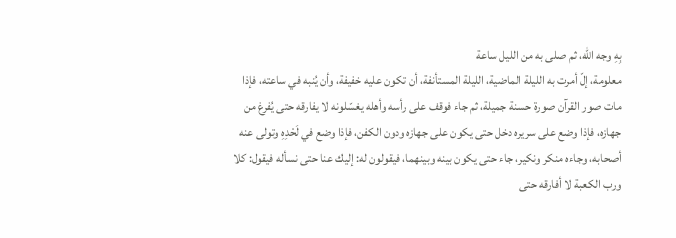بِهِ وجه الله، ثم صلى به من الليل ساعة
معلومة، إلّ أمرت به الليلة الماضية، الليلة المستأنفة، أن تكون عليه خفيفة، وأن يُنبه في ساعته، فإذا
مات صور القرآن صورة حسنة جميلة، ثم جاء فوقف على رأسه وأهله يغسّلونه لا يفارقه حتى يُفرغ من
جهازه، فإذا وضع على سريره دخل حتى يكون على جهازه ودون الكفن، فإذا وضع في لَحْدِهِ وتولى عنه
أصحابه، وجاءه منكر ونكير، جاء حتى يكون بينه وبينهما، فيقولون له: إليك عنا حتى نسأله فيقول: كلا
ورب الكعبة لا أفارقه حتى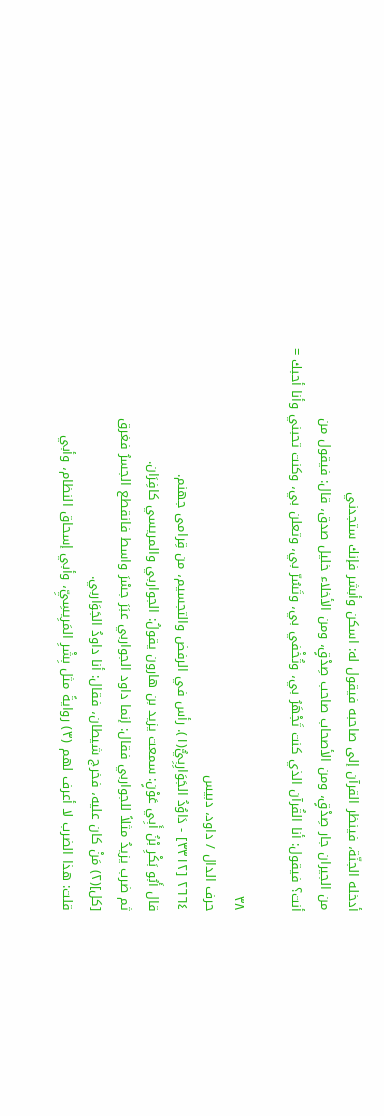أدخله الجنّة، فينظر القرآن إلى صاحبه فيقول له: اسكن وأبشر فإنك ستجدني
من الجيران جار صِدْقٍ، ومن الأصحاب صاحب صِدْقٍ، ومن الأخلاء خليل صدق، قال: فيقول من
أنت؟ فيقول: أنا القُرآن الذي كنت تَجْهَرُ بي، وتُخْفي بي، وتَسُرّ بي، وتعلن بي، وكنت تحبني وأنا أحبك =

٣٨
حرف الدال / داود، دبیس
٢٦٦٤ [٣٣١٢] - دَاوُدُ الجَوَارِبِيُّ(١). رأس في الرفض والتجسيم، من قِرامى جهنم.
قال أَبُو بَكْرِ بْنُ أَبِي عَوْنٍ: سمعت يزيد بن هارون يقولُ: الجواربي والمريسي كافِرَان.
ثم ضرب يزيدُ مثلاً للجواربي فقال: إنما داود الجواربي عبَرَ جسْرَ واسط فانقطع الجسرُ فغرق
[كل](٢) مَنْ كان عليه، فخرج شيطان، فقال: أنا داودُ الجَوَاربي.
قلت: هذا الضرب لا أعرف لهم (٣) روايةً مثل بِشْرِ المَرِيسِيِّ، وأبي إسحاق النظام، وأبي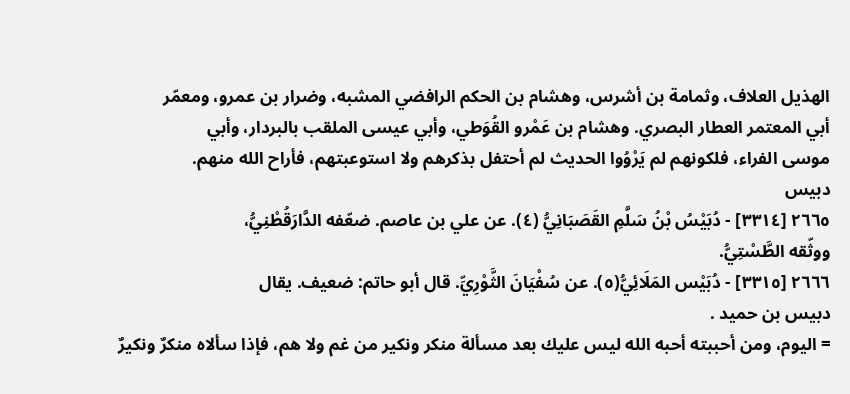الهذيل العلاف، وثمامة بن أشرس، وهشام بن الحكم الرافضي المشبه، وضرار بن عمرو، ومعمّر
أبي المعتمر العطار البصري. وهشام بن عَمْرو القُوَطي، وأبي عيسى الملقب بالبردار، وأبي
موسى الفراء، فلكونهم لم يَرْوُوا الحديث لم أحتفل بذكرهم ولا استوعبتهم، فأراح الله منهم.
دبیس
٢٦٦٥ [٣٣١٤] - دُبَيْسُ بْنُ سَلَّمِ القَصَبَانِيُّ (٤). عن علي بن عاصم. ضعّفه الدَّارَقُطْنِيُّ،
ووثّقه الطَّسْتِيُّ.
٢٦٦٦ [٣٣١٥] - دُبَيْس المَلَائِيُّ(٥). عن سُفْيَانَ الثَّوْرِيِّ. قال أبو حاتم: ضعيف. يقال
دبیس بن حمید .
= اليوم، ومن أحببته أحبه الله ليس عليك بعد مسألة منكر ونكير من غم ولا هم، فإذا سألاه منكرٌ ونكيرٌ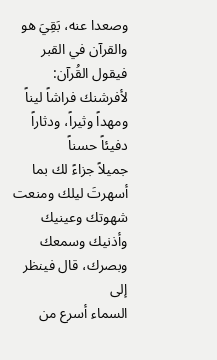وصعدا عنه، بَقِيَ هو والقرآن في القبر فيقول القُرآن: لأفرشنك فراشاً ليناً ومهداً وثيراً، ودثاراً دفيئاً حسناً
جميلاً جزاءً لك بما أسهرتَ ليلك ومنعت شهوتك وعينيك وأذنيك وسمعك وبصرك، قال فينظر إلى
السماء أسرع من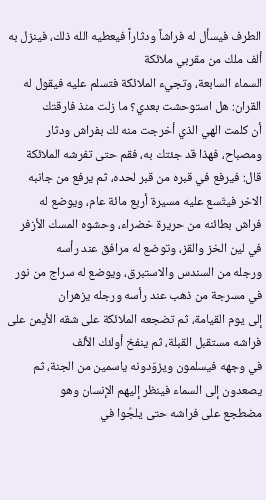الطرف فيسأل له فراشاً ودثاراً فيعطيه الله ذلك، فينزل به ألف ملك من مقربي ملائكة
السماء السابعة، وتجيء الملائكة فتسلم عليه فيقول له القران: هل استوحشت بعدي؟ ما زلت منذ فارقتك
أن كلمت الهي الذي أخرجت منه لك بفراش ودثار ومصباح، فهذا قد جئتك به، فقم حتى تفرشه الملائكة
قال: فيرفع في قبره من قبر لحده، ثم يرفع من جانبه الاخر فيتّسع عليه مسيرة أربع مائة عام، ويوضع له
فراش بطائنه من حريرة خضراء، وحشوه المسك الأزفر في لين الخز والقز، وتوضع له مرافق عند رأسه
ورجله من السندس والاستبرق، ويوضع له سراج من نور في مسرجة من ذهب عند رأسه ورجله يزهران
إلى يوم القيامة، ثم تضجعه الملائكة على شقه الأيمن على فراشه مستقبل القبلة، ثم ينفخ أولئك الألف
في وجهه فيسلمون ويزوّدونه ياسمين من الجنة، ثم يصعدون إلى السماء فينظر إليهم الإنسان وهو
مضطجع على فراشه حتى يلجُوا في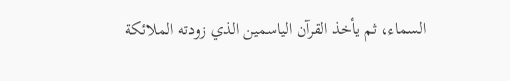السماء، ثم يأخذ القرآن الياسمين الذي زودته الملائكة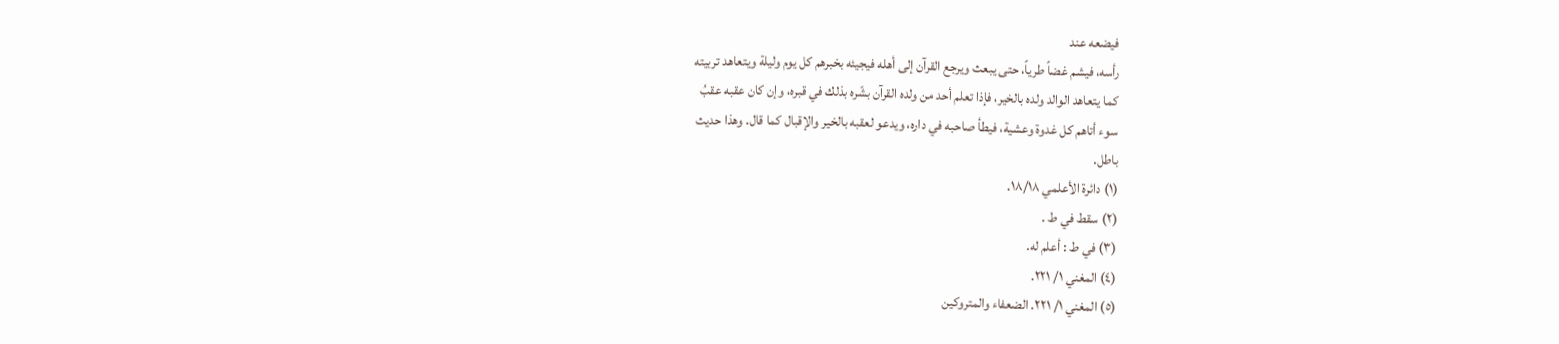فيضعه عند
رأسه، فيشم غضاً طرياً، حتى يبعث ويرجع القرآن إلى أهله فيجيئه بخبرهم كل يوم وليلة ويتعاهد تربيته
كما يتعاهد الوالد ولده بالخير، فإذا تعلم أحد من ولده القرآن بشّره بذلك في قبره، وإن كان عقبه عقبُ
سوء أتاهم كل غدوة وعشية، فيطأ صاحبه في داره، ويدعو لعقبه بالخير والإقبال كما قال. وهذا حديث
باطل.
(١) دائرة الأعلمي ١٨/١٨.
(٢) سقط في ط .
(٣) في ط : أعلم له.
(٤) المغني ١/ ٢٢١.
(٥) المغني ١/ ٢٢١. الضعفاء والمتروكين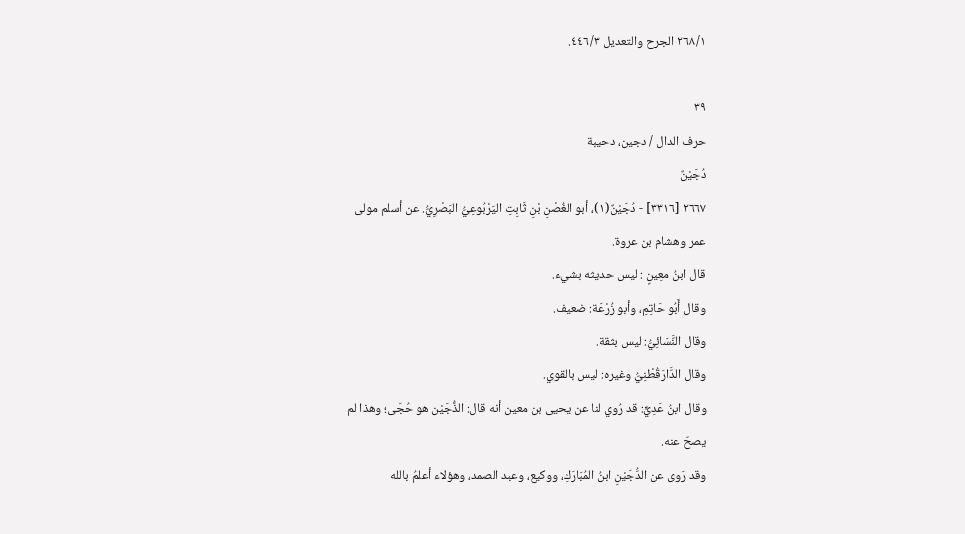٢٦٨/١ الجرح والتعديل ٤٤٦/٣.

٣٩
حرف الدال / دجین، دحيبة
دُجَيْنٌ
٢٦٦٧ [٣٣١٦] - دُجَيْنٌ(١)، أبو الغُصْنِ بْنِ ثَابِتِ اليَرْبُوعِيُّ البَصْرِيُّ. عن أسلم مولى
عمر وهشام بن عروة.
قال ابنُ معِينٍ : ليس حديثه بشيء.
وقال أَبُو حَاتِمِ، وأبو زُرْعَة: ضعيف.
وقال النَّسَائِيُّ: ليس بثقة.
وقال الدَّارَقُطْنِيُّ وغيره: ليس بالقوي.
وقال ابنُ عَدِيٍّ: قد رُوي لنا عن يحيى بن معين أنه قال: الذُّجَيْن هو حُجَى؛ وهذا لم
يصحّ عنه.
وقد رَوى عن الدُّجَيْنِ ابنُ المُبَارَكِ، ووكيع، وعبد الصمد، وهؤلاء أعلمُ بالله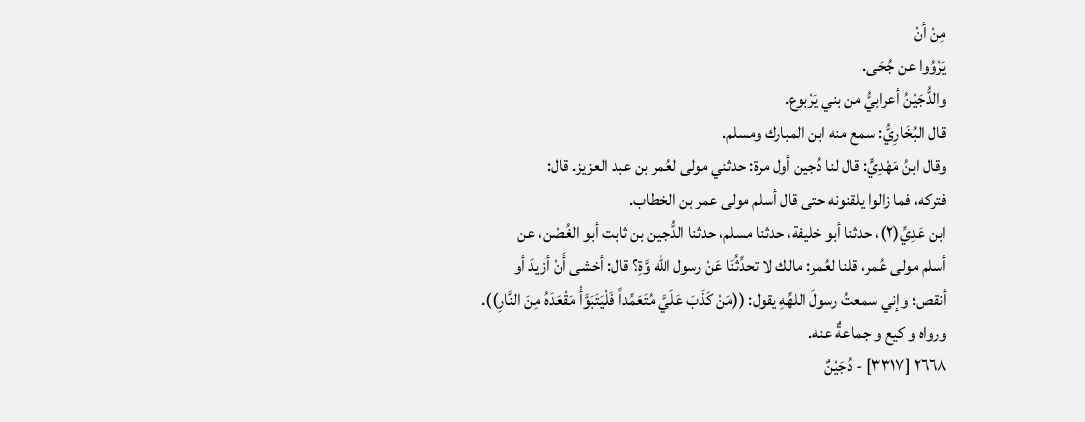مِنْ أنْ
يَرْوُوا عن جُحَی.
والدُّجَيْنُ أعرابيُّ من بني يَرْبوع.
قال البُخَارِيُّ: سمع منه ابن المبارك ومسلم.
وقال ابنُ مَهْدِيٍّ: قال لنا دُجين أول مرة: حدثني مولى لعُمر بن عبد العزيز. قال:
فتركه، فما زالوا يلقنونه حتى قال أسلم مولى عمر بن الخطاب.
ابن عَدِيِّ(٢)، حدثنا أبو خليفة، حدثنا مسلم، حدثنا الدُّجين بن ثابت أبو الغُصْن، عن
أسلم مولى عُمر، قلنا لعُمر: مالك لا تحدِّثُنَا عَنْ رسول الله وَّةِ؟ قال: أخشى أَنْ أزيدَ أو
أنقص؛ وإني سمعتُ رسولَ اللهِّهِ يقول: ((مَنْ كَذَبَ عَلَيَّ مُتَعَمِّداً فَلْيَتَبَوَّأْ مَقْعَدَهُ مِنَ النَّارِ)).
ورواه و کیع و جماعةٌ عنه.
٢٦٦٨ [٣٣١٧] - دُجَيْنٌ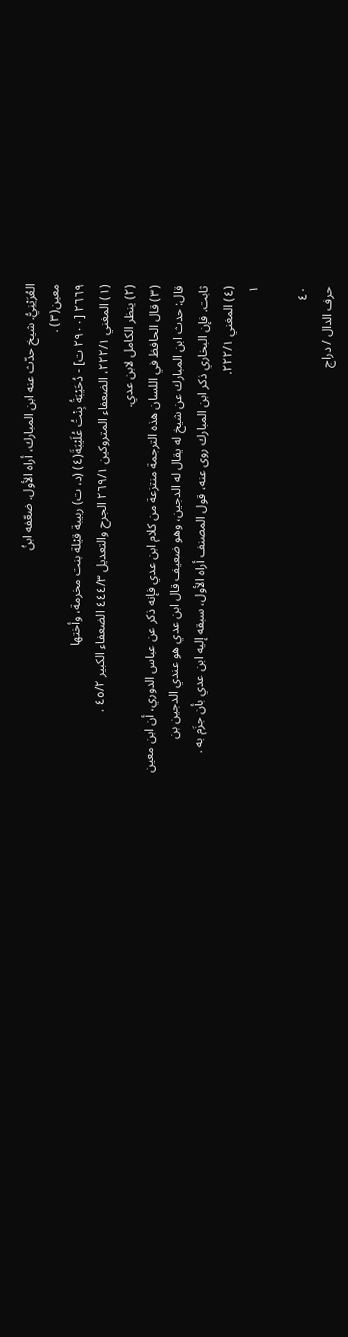العُرَيْنِيُّ. شيخ حدّث عنه ابن المبارك، أراه الأول. ضعّفه ابنُ
معين(٣) .
٢٦٦٩ [٢٩٠٠ ت] - دُحَيْبَةُ بِنْتُ عُلَيْبَةَ(٤) (د، ت) ربيبة قيْلة بنت مخرمة، وأختها
(١) المغني ٢٢٢/١، الضعفاء المتروكين ٢٦٩/١ الجرح والتعديل ٤٤٤/٣ الضعفاء الكبير ٤٥/٢ .
(٢) ينظر الكامل لابن عدي.
(٣) قال الحافظ في اللسان هذه الترجمة منتزعة من كلام ابن عدي فإنه ذکر عن عباس الدوري، أن ابن معين
قال: حدث ابن المبارك عن شيخ له يقال له الدجين، وهو ضعيف قال ابن عدي هو عندي الدجين بن
ثابت. فإن البخاري ذكر ابن المبارك روى عنه، قول المصنف أراه الأول، سبقه إليه ابن عدي بأن جزَم به .
(٤) المغني ٢٢٢/١.
١

٤٠
حرف الدال / دراج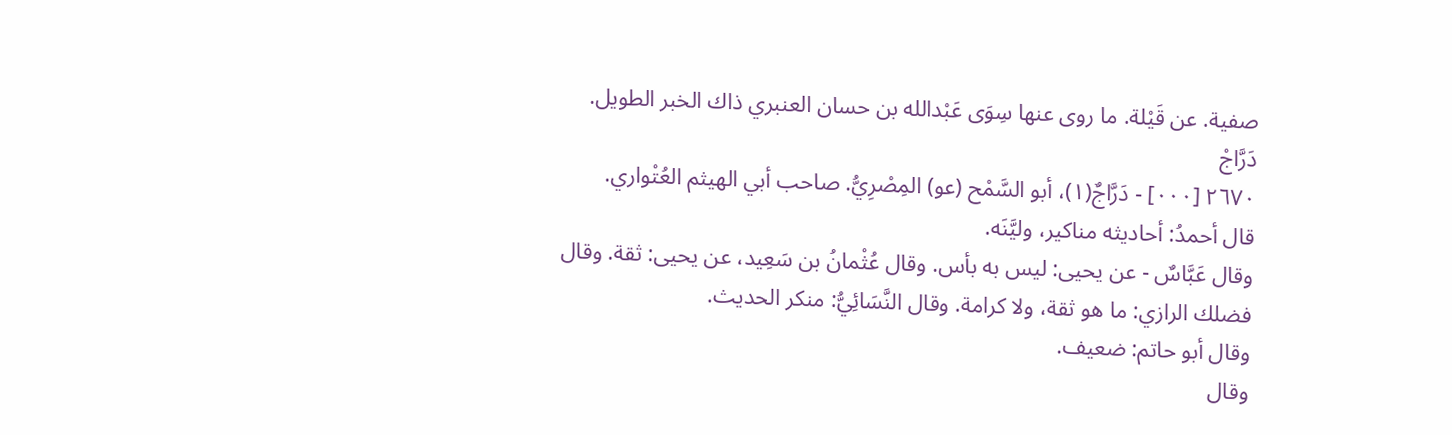صفية. عن قَيْلة. ما روى عنها سِوَى عَبْدالله بن حسان العنبري ذاك الخبر الطويل.
دَرَّاجْ
٢٦٧٠ [٠٠٠] - دَرَّاجٌ(١)، أبو السَّمْح (عو) المِصْرِيُّ. صاحب أبي الهيثم العُتْواري.
قال أحمدُ: أحاديثه مناكير، وليَّنَه.
وقال عَبَّاسٌ - عن يحيى: ليس به بأس. وقال عُثْمانُ بن سَعِيد، عن يحيى: ثقة. وقال
فضلك الرازي: ما هو ثقة، ولا كرامة. وقال النَّسَائِيُّ: منكر الحديث.
وقال أبو حاتم: ضعيف.
وقال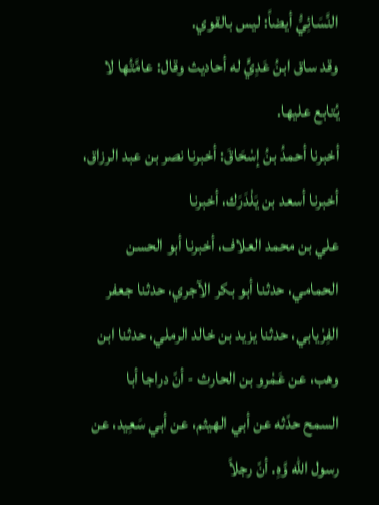النَّسَائِيُّ أيضاً: ليس بالقوي.
وقد ساق ابنُ عَدِيٍّ له أحاديث وقال: عامَّتُها لا يُتابع عليها.
أخبرنا أحمدُ بنُ إسْحَاقَ: أخبرنا نصر بن عبد الرزاق، أخبرنا أسعد بن يَلْدَرَك، أخبرنا
علي بن محمد العلاف، أخبرنا أبو الحسن الحمامي، حدثنا أبو بكر الآجري، حدثنا جعفر
الفِرْيابي، حدثنا يزيد بن خالد الرملي، حدثنا ابن وهب، عن عَمْرو بن الحارث - أنّ دراجا أبا
السمح حدّثه عن أبي الهيثم، عن أبي سَعِيد، عن رسول الله وَّهِ. أنّ رجلاً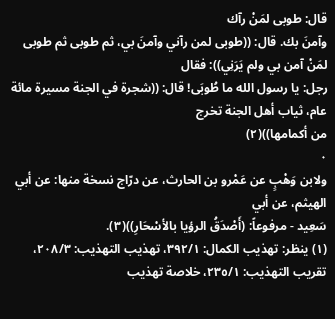قال: طوبى لمَنْ رآك
وآمنَ بك. قال: ((طوبى لمن رآني وآمنَ بي، ثم طوبى ثم طوبى لمَنْ آمن بي ولم يَرَنِي)): فقال
رجل: يا رسول الله ما طُوبَى! قال: ((شجرة في الجنة مسيرة مائة عام، ثياب أهل الجنة تخرج
من أكمامها))(٢)
٠
ولابن وَهْبٍ عن عَمْرو بن الحارث، عن درّاج نسخة منها: عن أبي الهيثم، عن أبي
سَعِيد - مرفوعاً: (أَصْدَقُ الرؤيا بالأسْحَارِ))(٣).
(١) ينظر: تهذيب الكمال: ٣٩٢/١، تهذيب التهذيب: ٢٠٨/٣، تقريب التهذيب: ٢٣٥/١، خلاصة تهذيب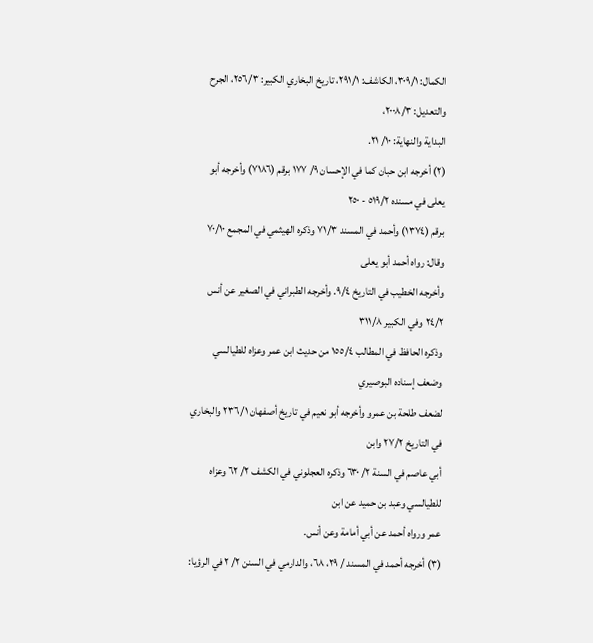الكمال: ٣٠٩/١، الكاشف: ٢٩١/١، تاريخ البخاري الكبير: ٢٥٦/٣، الجرح والتعديل: ٢٠٠٨/٣،
البداية والنهاية: ١٠/ ٢١.
(٢) أخرجه ابن حبان كما في الإحسان ٩/ ١٧٧ برقم (٧١٨٦) وأخرجه أبو يعلى في مسنده ٥١٩/٢ - ٢٥٠
برقم (١٣٧٤) وأحمد في المسند ٧١/٣ وذكره الهيثمي في المجمع ٧٠/١٠ وقال: رواه أحمد أبو يعلى
وأخرجه الخطيب في التاريخ ٩/٤. وأخرجه الطبراني في الصغير عن أنس ٢٤/٢ وفي الكبير ٣١١/٨
وذكره الحافظ في المطالب ١٥٥/٤ من حديث ابن عمر وعزاه للطيالسي وضعف إسناده البوصيري
لضعف طلحة بن عمرو وأخرجه أبو نعيم في تاريخ أصفهان ٢٣٦/١ والبخاري في التاريخ ٢٧/٢ وابن
أبي عاصم في السنة ٢/ ٦٣٠ وذكره العجلوني في الكشف ٢/ ٦٢ وعزاه للطيالسي وعبد بن حميد عن ابن
عمر ورواه أحمد عن أبي أمامة وعن أنس.
(٣) أخرجه أحمد في المسند / ٢٩، ٦٨، والدارمي في السنن ٢/ ٢ في الرؤيا: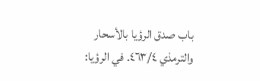باب صدق الرؤيا بالأسحار
والترمذي ٤٦٣/٤. في الرؤيا: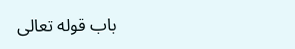باب قوله تعالى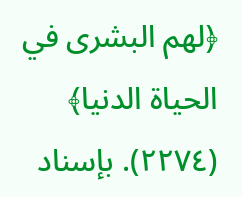﴿لهم البشرى في الحياة الدنيا﴾ (٢٢٧٤). بإسناد